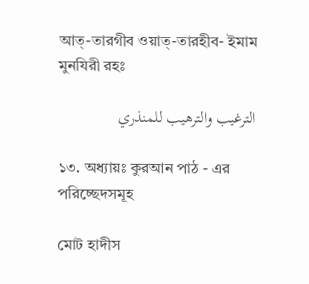আত্-তারগীব ওয়াত্-তারহীব- ইমাম মুনযিরী রহঃ

الترغيب والترهيب للمنذري

১৩. অধ্যায়ঃ কুরআন পাঠ - এর পরিচ্ছেদসমূহ

মোট হাদীস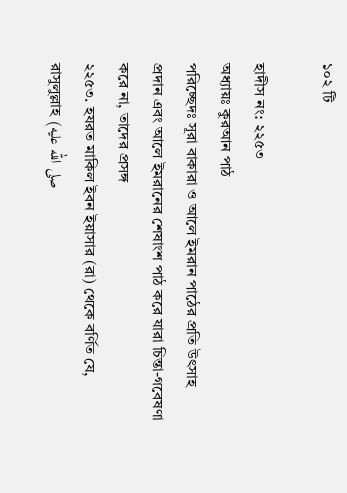১০২ টি

হাদীস নং: ২২৫৩
অধ্যায়ঃ কুরআন পাঠ
পরিচ্ছেদঃ সূরা বাকারা ও আলে ইমরান পাঠের প্রতি উৎসাহ প্রদান এবং আলে ইমরানের শেষাংশ পাঠ করে যারা চিন্তা-গবেষণা করে না, তাদের প্রসঙ্গ
২২৫৩. হযরত মাকিল ইবন ইয়াসার (রা) থেকে বর্ণিত যে, রাসুলুল্লাহ (صلى الله عليه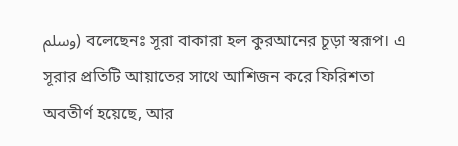وسلم) বলেছেনঃ সূরা বাকারা হল কুরআনের চূড়া স্বরূপ। এ সূরার প্রতিটি আয়াতের সাথে আশিজন করে ফিরিশতা অবতীর্ণ হয়েছে, আর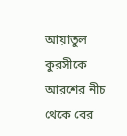আয়াতুল কুরসীকে আরশের নীচ থেকে বের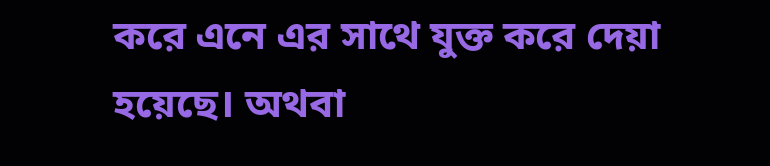করে এনে এর সাথে যুক্ত করে দেয়া হয়েছে। অথবা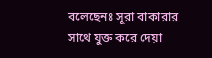বলেছেনঃ সূরা বাকারার সাথে যুক্ত করে দেয়া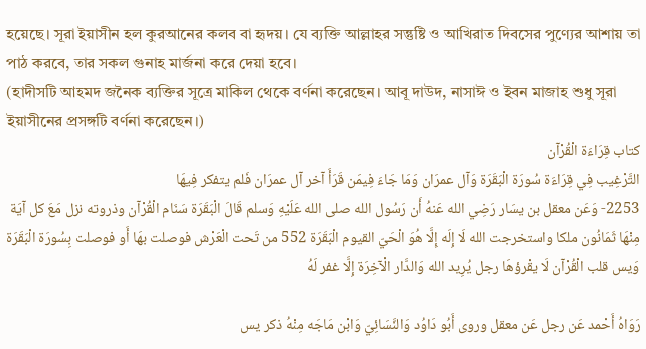হয়েছে। সূরা ইয়াসীন হল কুরআনের কলব বা হৃদয়। যে ব্যক্তি আল্লাহর সন্তুষ্টি ও আখিরাত দিবসের পুণ্যের আশায় তা পাঠ করবে, তার সকল গুনাহ মার্জনা করে দেয়া হবে।
(হাদীসটি আহমদ জনৈক ব্যক্তির সূত্রে মাকিল থেকে বর্ণনা করেছেন। আবূ দাউদ, নাসাঈ ও ইবন মাজাহ শুধু সূরা ইয়াসীনের প্রসঙ্গটি বর্ণনা করেছেন।)
كتاب قِرَاءَة الْقُرْآن
التَّرْغِيب فِي قِرَاءَة سُورَة الْبَقَرَة وَآل عمرَان وَمَا جَاءَ فِيمَن قَرَأَ آخر آل عمرَان فَلم يتفكر فِيهَا
2253- وَعَن معقل بن يسَار رَضِي الله عَنهُ أَن رَسُول الله صلى الله عَلَيْهِ وَسلم قَالَ الْبَقَرَة سَنَام الْقُرْآن وذروته نزل مَعَ كل آيَة مِنْهَا ثَمَانُون ملكا واستخرجت الله لَا إِلَه إِلَّا هُوَ الْحَيّ القيوم الْبَقَرَة 552 من تَحت الْعَرْش فوصلت بهَا أَو فوصلت بِسُورَة الْبَقَرَة وَيس قلب الْقُرْآن لَا يقْرؤهَا رجل يُرِيد الله وَالدَّار الْآخِرَة إِلَّا غفر لَهُ

رَوَاهُ أَحْمد عَن رجل عَن معقل وروى أَبُو دَاوُد وَالنَّسَائِيّ وَابْن مَاجَه مِنْهُ ذكر يس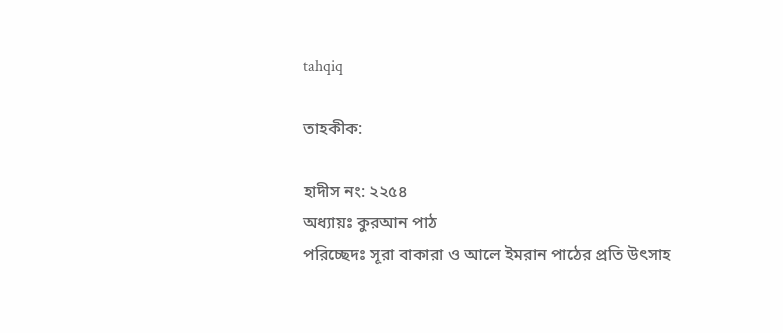tahqiq

তাহকীক:

হাদীস নং: ২২৫৪
অধ্যায়ঃ কুরআন পাঠ
পরিচ্ছেদঃ সূরা বাকারা ও আলে ইমরান পাঠের প্রতি উৎসাহ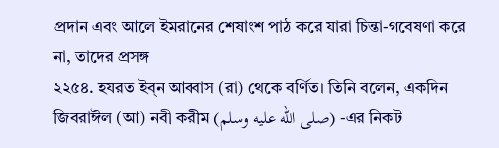প্রদান এবং আলে ইমরানের শেষাংশ পাঠ করে যারা চিন্তা-গবেষণা করে না, তাদের প্রসঙ্গ
২২৫৪. হযরত ইব্‌ন আব্বাস (রা) থেকে বর্ণিত। তিনি বলেন, একদিন জিবরাঈল (আ) নবী করীম (صلى الله عليه وسلم) -এর নিকট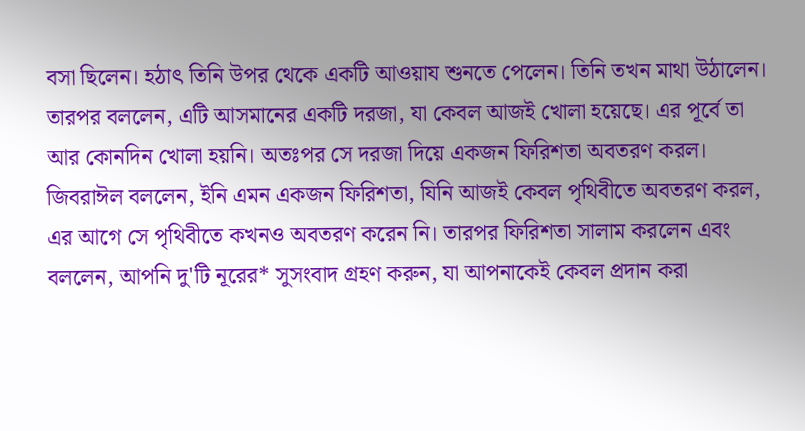বসা ছিলেন। হঠাৎ তিনি উপর থেকে একটি আওয়ায শুনতে পেলেন। তিনি তখন মাথা উঠালেন। তারপর বললেন, এটি আসমানের একটি দরজা, যা কেবল আজই খোলা হয়েছে। এর পূর্বে তা আর কোনদিন খোলা হয়নি। অতঃপর সে দরজা দিয়ে একজন ফিরিশতা অবতরণ করল। জিবরাঈল বললেন, ইনি এমন একজন ফিরিশতা, যিনি আজই কেবল পৃথিবীতে অবতরণ করল, এর আগে সে পৃথিবীতে কখনও অবতরণ করেন নি। তারপর ফিরিশতা সালাম করলেন এবং বললেন, আপনি দু'টি নূরের* সুসংবাদ গ্রহণ করুন, যা আপনাকেই কেবল প্রদান করা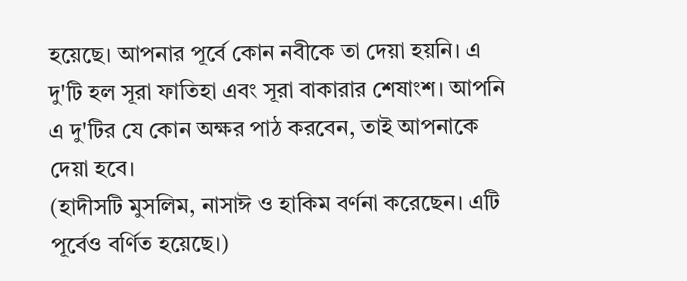হয়েছে। আপনার পূর্বে কোন নবীকে তা দেয়া হয়নি। এ দু'টি হল সূরা ফাতিহা এবং সূরা বাকারার শেষাংশ। আপনি এ দু'টির যে কোন অক্ষর পাঠ করবেন, তাই আপনাকে দেয়া হবে।
(হাদীসটি মুসলিম, নাসাঈ ও হাকিম বর্ণনা করেছেন। এটি পূর্বেও বর্ণিত হয়েছে।)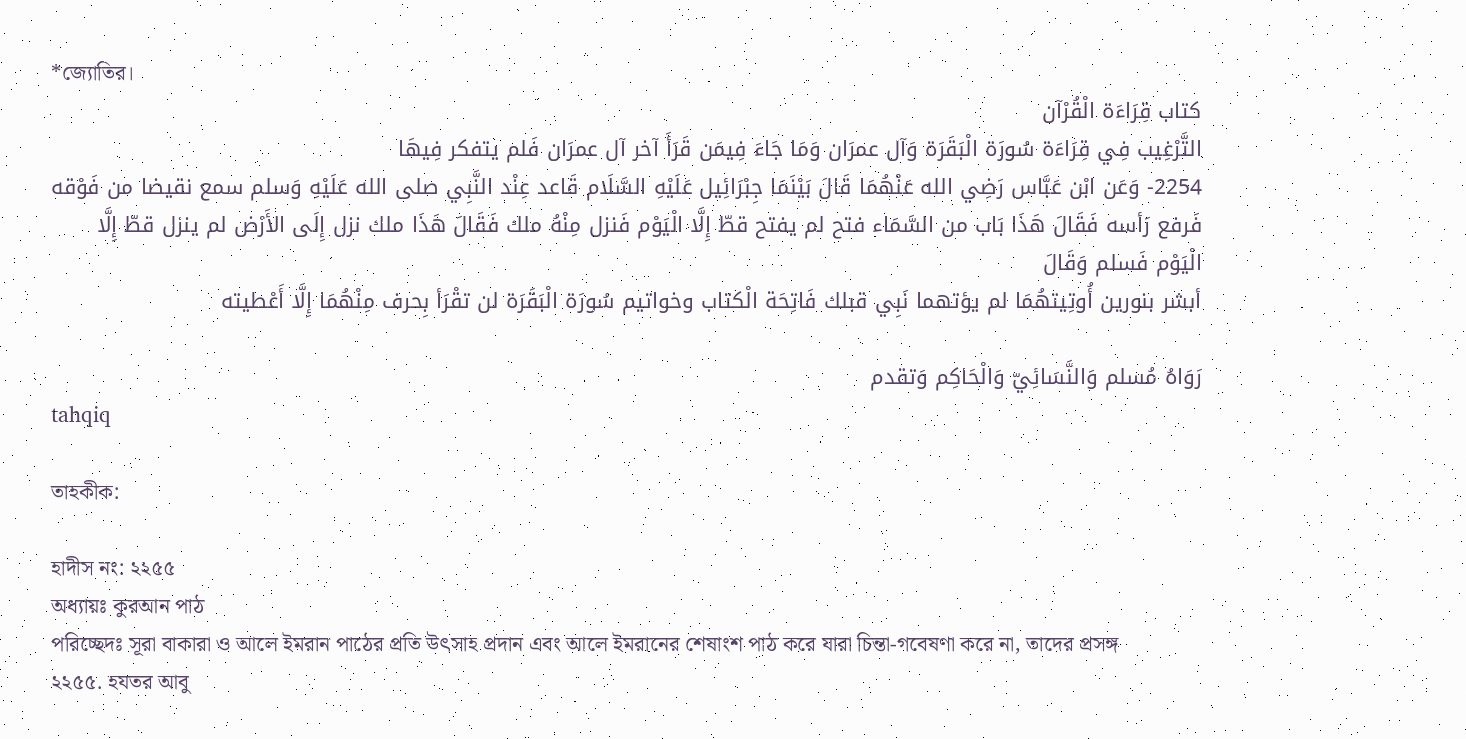*জ্যোতির।
كتاب قِرَاءَة الْقُرْآن
التَّرْغِيب فِي قِرَاءَة سُورَة الْبَقَرَة وَآل عمرَان وَمَا جَاءَ فِيمَن قَرَأَ آخر آل عمرَان فَلم يتفكر فِيهَا
2254- وَعَن ابْن عَبَّاس رَضِي الله عَنْهُمَا قَالَ بَيْنَمَا جِبْرَائِيل عَلَيْهِ السَّلَام قَاعد عِنْد النَّبِي صلى الله عَلَيْهِ وَسلم سمع نقيضا من فَوْقه فَرفع رَأسه فَقَالَ هَذَا بَاب من السَّمَاء فتح لم يفتح قطّ إِلَّا الْيَوْم فَنزل مِنْهُ ملك فَقَالَ هَذَا ملك نزل إِلَى الأَرْض لم ينزل قطّ إِلَّا الْيَوْم فَسلم وَقَالَ
أبشر بنورين أُوتِيتهُمَا لم يؤتهما نَبِي قبلك فَاتِحَة الْكتاب وخواتيم سُورَة الْبَقَرَة لن تقْرَأ بِحرف مِنْهُمَا إِلَّا أَعْطيته

رَوَاهُ مُسلم وَالنَّسَائِيّ وَالْحَاكِم وَتقدم
tahqiq

তাহকীক:

হাদীস নং: ২২৫৫
অধ্যায়ঃ কুরআন পাঠ
পরিচ্ছেদঃ সূরা বাকারা ও আলে ইমরান পাঠের প্রতি উৎসাহ প্রদান এবং আলে ইমরানের শেষাংশ পাঠ করে যারা চিন্তা-গবেষণা করে না, তাদের প্রসঙ্গ
২২৫৫. হযতর আবু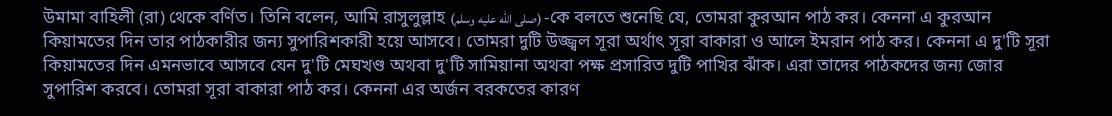উমামা বাহিলী (রা) থেকে বর্ণিত। তিনি বলেন, আমি রাসুলুল্লাহ (صلى الله عليه وسلم) -কে বলতে শুনেছি যে, তোমরা কুরআন পাঠ কর। কেননা এ কুরআন কিয়ামতের দিন তার পাঠকারীর জন্য সুপারিশকারী হয়ে আসবে। তোমরা দুটি উজ্জ্বল সূরা অর্থাৎ সূরা বাকারা ও আলে ইমরান পাঠ কর। কেননা এ দু'টি সূরা কিয়ামতের দিন এমনভাবে আসবে যেন দু'টি মেঘখণ্ড অথবা দু'টি সামিয়ানা অথবা পক্ষ প্রসারিত দুটি পাখির ঝাঁক। এরা তাদের পাঠকদের জন্য জোর সুপারিশ করবে। তোমরা সূরা বাকারা পাঠ কর। কেননা এর অর্জন বরকতের কারণ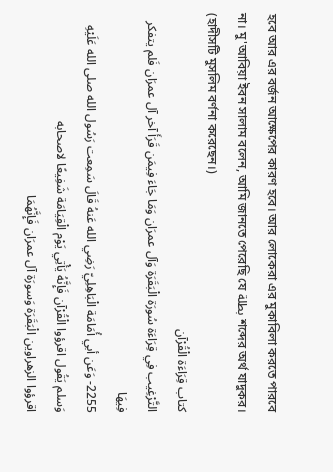হবে আর এর বর্জন আক্ষেপের কারণ হবে। আর লোকেরা এর মুকাবিলা করতে পারবে না। মু'আবিয়া ইবন সালাম বলেন, আমি জানতে পেরেছি যে بطلة শব্দের অর্থ যাদুকর।
(হাদীসটি মুসলিম বর্ণনা করেছেন।)
كتاب قِرَاءَة الْقُرْآن
التَّرْغِيب فِي قِرَاءَة سُورَة الْبَقَرَة وَآل عمرَان وَمَا جَاءَ فِيمَن قَرَأَ آخر آل عمرَان فَلم يتفكر فِيهَا
2255- وَعَن أبي أُمَامَة الْبَاهِلِيّ رَضِي الله عَنهُ قَالَ سَمِعت رَسُول الله صلى الله عَلَيْهِ وَسلم يَقُول اقرؤوا الْقُرْآن فَإِنَّهُ يَأْتِي يَوْم الْقِيَامَة شَفِيعًا لاصحابه
اقرؤوا الزهراوين الْبَقَرَة وَسورَة آل عمرَان فَإِنَّهُمَا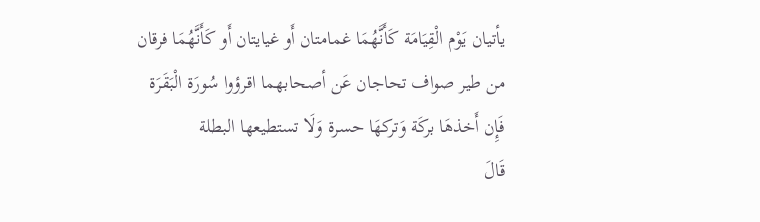يأتيان يَوْم الْقِيَامَة كَأَنَّهُمَا غمامتان أَو غيايتان أَو كَأَنَّهُمَا فرقان من طير صواف تحاجان عَن أصحابهما اقرؤوا سُورَة الْبَقَرَة فَإِن أَخذهَا بركَة وَتركهَا حسرة وَلَا تستطيعها البطلة
قَالَ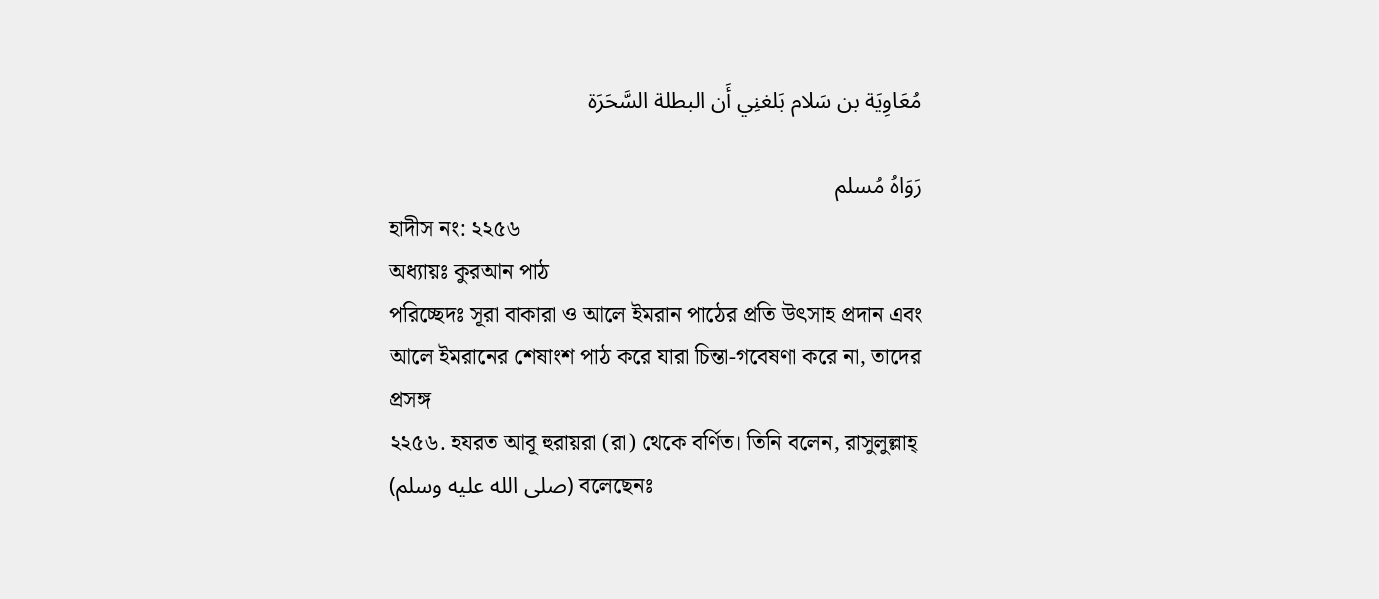مُعَاوِيَة بن سَلام بَلغنِي أَن البطلة السَّحَرَة

رَوَاهُ مُسلم
হাদীস নং: ২২৫৬
অধ্যায়ঃ কুরআন পাঠ
পরিচ্ছেদঃ সূরা বাকারা ও আলে ইমরান পাঠের প্রতি উৎসাহ প্রদান এবং আলে ইমরানের শেষাংশ পাঠ করে যারা চিন্তা-গবেষণা করে না, তাদের প্রসঙ্গ
২২৫৬. হযরত আবূ হুরায়রা (রা) থেকে বর্ণিত। তিনি বলেন, রাসুলুল্লাহ্ (صلى الله عليه وسلم) বলেছেনঃ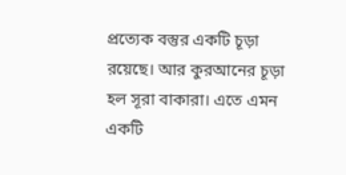প্রত্যেক বস্তুর একটি চূড়া রয়েছে। আর কুরআনের চূড়া হল সূরা বাকারা। এতে এমন একটি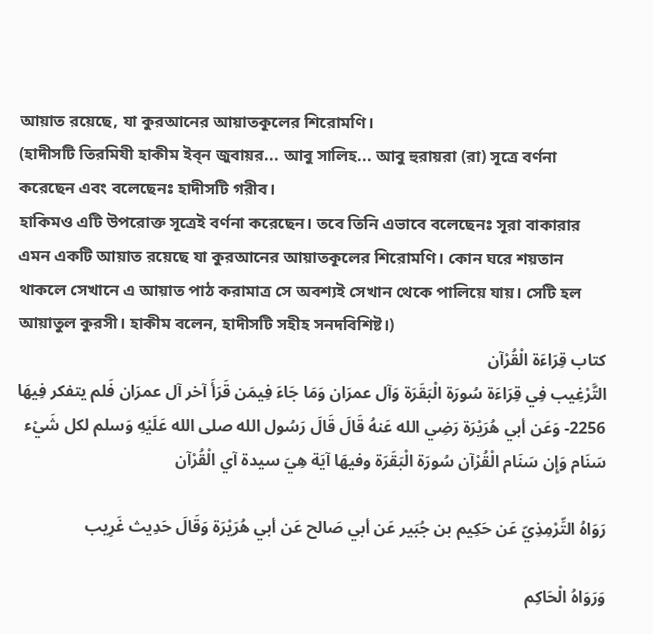আয়াত রয়েছে, যা কুরআনের আয়াতকূলের শিরোমণি।
(হাদীসটি তিরমিযী হাকীম ইব্‌ন জুবায়র... আবু সালিহ... আবু হুরায়রা (রা) সূত্রে বর্ণনা করেছেন এবং বলেছেনঃ হাদীসটি গরীব।
হাকিমও এটি উপরোক্ত সূত্রেই বর্ণনা করেছেন। তবে তিনি এভাবে বলেছেনঃ সূরা বাকারার এমন একটি আয়াত রয়েছে যা কুরআনের আয়াতকূলের শিরোমণি। কোন ঘরে শয়তান থাকলে সেখানে এ আয়াত পাঠ করামাত্র সে অবশ্যই সেখান থেকে পালিয়ে যায়। সেটি হল আয়াতুল কুরসী। হাকীম বলেন, হাদীসটি সহীহ সনদবিশিষ্ট।)
كتاب قِرَاءَة الْقُرْآن
التَّرْغِيب فِي قِرَاءَة سُورَة الْبَقَرَة وَآل عمرَان وَمَا جَاءَ فِيمَن قَرَأَ آخر آل عمرَان فَلم يتفكر فِيهَا
2256- وَعَن أبي هُرَيْرَة رَضِي الله عَنهُ قَالَ قَالَ رَسُول الله صلى الله عَلَيْهِ وَسلم لكل شَيْء سَنَام وَإِن سَنَام الْقُرْآن سُورَة الْبَقَرَة وفيهَا آيَة هِيَ سيدة آي الْقُرْآن

رَوَاهُ التِّرْمِذِيّ عَن حَكِيم بن جُبَير عَن أبي صَالح عَن أبي هُرَيْرَة وَقَالَ حَدِيث غَرِيب

وَرَوَاهُ الْحَاكِم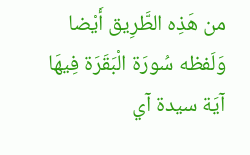من هَذِه الطَّرِيق أَيْضا وَلَفظه سُورَة الْبَقَرَة فِيهَا آيَة سيدة آي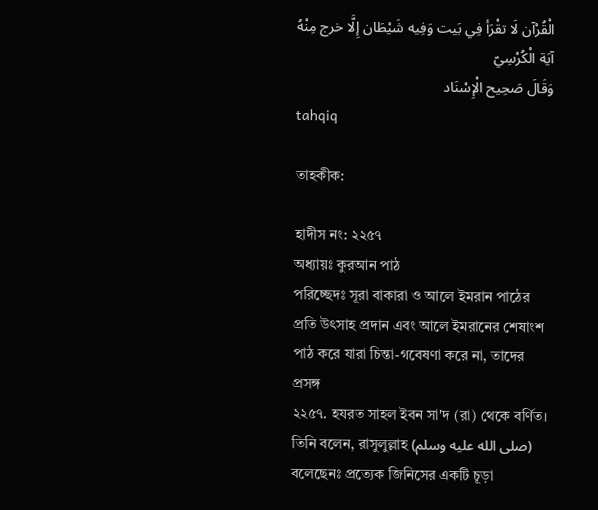الْقُرْآن لَا تقْرَأ فِي بَيت وَفِيه شَيْطَان إِلَّا خرج مِنْهُ آيَة الْكُرْسِيّ
وَقَالَ صَحِيح الْإِسْنَاد
tahqiq

তাহকীক:

হাদীস নং: ২২৫৭
অধ্যায়ঃ কুরআন পাঠ
পরিচ্ছেদঃ সূরা বাকারা ও আলে ইমরান পাঠের প্রতি উৎসাহ প্রদান এবং আলে ইমরানের শেষাংশ পাঠ করে যারা চিন্তা-গবেষণা করে না, তাদের প্রসঙ্গ
২২৫৭. হযরত সাহল ইবন সা'দ (রা) থেকে বর্ণিত। তিনি বলেন, রাসুলুল্লাহ (صلى الله عليه وسلم) বলেছেনঃ প্রত্যেক জিনিসের একটি চূড়া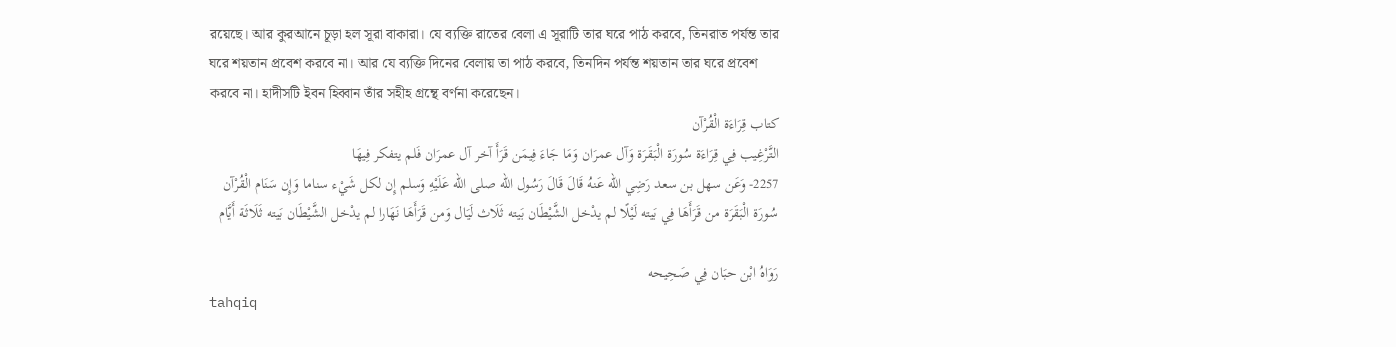রয়েছে। আর কুরআনে চূড়া হল সূরা বাকারা। যে ব্যক্তি রাতের বেলা এ সূরাটি তার ঘরে পাঠ করবে, তিনরাত পর্যন্ত তার ঘরে শয়তান প্রবেশ করবে না। আর যে ব্যক্তি দিনের বেলায় তা পাঠ করবে, তিনদিন পর্যন্ত শয়তান তার ঘরে প্রবেশ করবে না। হাদীসটি ইবন হিব্বান তাঁর সহীহ গ্রন্থে বর্ণনা করেছেন।
كتاب قِرَاءَة الْقُرْآن
التَّرْغِيب فِي قِرَاءَة سُورَة الْبَقَرَة وَآل عمرَان وَمَا جَاءَ فِيمَن قَرَأَ آخر آل عمرَان فَلم يتفكر فِيهَا
2257- وَعَن سهل بن سعد رَضِي الله عَنهُ قَالَ قَالَ رَسُول الله صلى الله عَلَيْهِ وَسلم إِن لكل شَيْء سناما وَإِن سَنَام الْقُرْآن سُورَة الْبَقَرَة من قَرَأَهَا فِي بَيته لَيْلًا لم يدْخل الشَّيْطَان بَيته ثَلَاث لَيَال وَمن قَرَأَهَا نَهَارا لم يدْخل الشَّيْطَان بَيته ثَلَاثَة أَيَّام

رَوَاهُ ابْن حبَان فِي صَحِيحه
tahqiq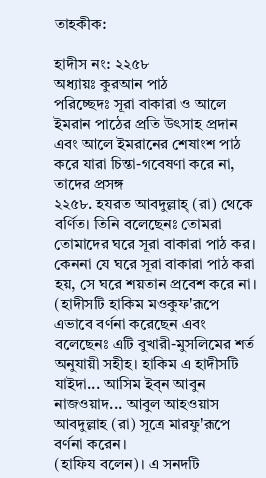তাহকীক:

হাদীস নং: ২২৫৮
অধ্যায়ঃ কুরআন পাঠ
পরিচ্ছেদঃ সূরা বাকারা ও আলে ইমরান পাঠের প্রতি উৎসাহ প্রদান এবং আলে ইমরানের শেষাংশ পাঠ করে যারা চিন্তা-গবেষণা করে না, তাদের প্রসঙ্গ
২২৫৮. হযরত আবদুল্লাহ্ (রা) থেকে বর্ণিত। তিনি বলেছেনঃ তোমরা তোমাদের ঘরে সূরা বাকারা পাঠ কর। কেননা যে ঘরে সূরা বাকারা পাঠ করা হয়, সে ঘরে শয়তান প্রবেশ করে না।
(হাদীসটি হাকিম মওকুফ'রূপে এভাবে বর্ণনা করেছেন এবং বলেছেনঃ এটি বুখারী-মুসলিমের শর্ত অনুযায়ী সহীহ। হাকিম এ হাদীসটি যাইদা... আসিম ইব্‌ন আবুন নাজওয়াদ... আবুল আহওয়াস আবদুল্লাহ (রা) সূত্রে মারফু'রূপে বর্ণনা করেন।
(হাফিয বলেন)। এ সনদটি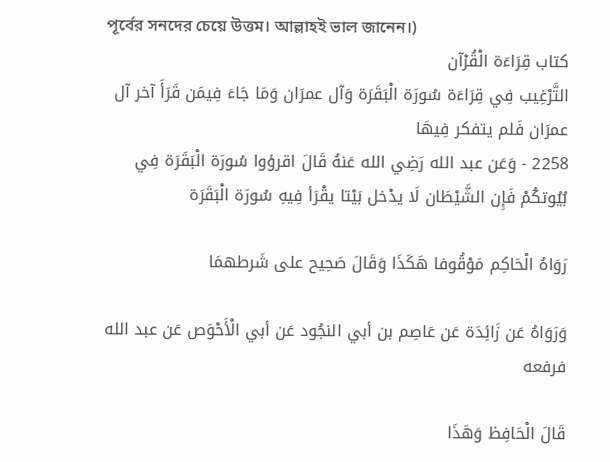পূর্বের সনদের চেয়ে উত্তম। আল্লাহই ভাল জানেন।)
كتاب قِرَاءَة الْقُرْآن
التَّرْغِيب فِي قِرَاءَة سُورَة الْبَقَرَة وَآل عمرَان وَمَا جَاءَ فِيمَن قَرَأَ آخر آل عمرَان فَلم يتفكر فِيهَا
2258 - وَعَن عبد الله رَضِي الله عَنهُ قَالَ اقرؤوا سُورَة الْبَقَرَة فِي بُيُوتكُمْ فَإِن الشَّيْطَان لَا يدْخل بَيْتا يقْرَأ فِيهِ سُورَة الْبَقَرَة

رَوَاهُ الْحَاكِم مَوْقُوفا هَكَذَا وَقَالَ صَحِيح على شَرطهمَا

وَرَوَاهُ عَن زَائِدَة عَن عَاصِم بن أبي النجُود عَن أبي الْأَحْوَص عَن عبد الله فرفعه

قَالَ الْحَافِظ وَهَذَا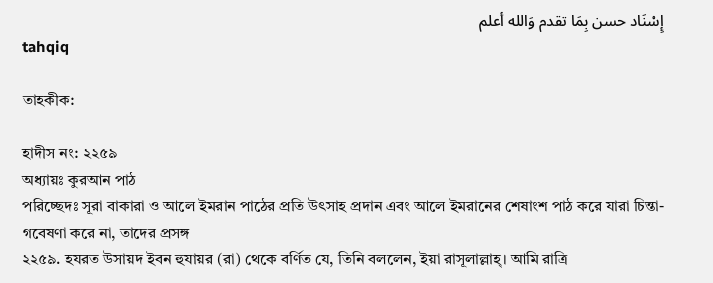إِسْنَاد حسن بِمَا تقدم وَالله أعلم
tahqiq

তাহকীক:

হাদীস নং: ২২৫৯
অধ্যায়ঃ কুরআন পাঠ
পরিচ্ছেদঃ সূরা বাকারা ও আলে ইমরান পাঠের প্রতি উৎসাহ প্রদান এবং আলে ইমরানের শেষাংশ পাঠ করে যারা চিন্তা-গবেষণা করে না, তাদের প্রসঙ্গ
২২৫৯. হযরত উসায়দ ইবন হুযায়র (রা) থেকে বর্ণিত যে, তিনি বললেন, ইয়া রাসূলাল্লাহ্। আমি রাত্রি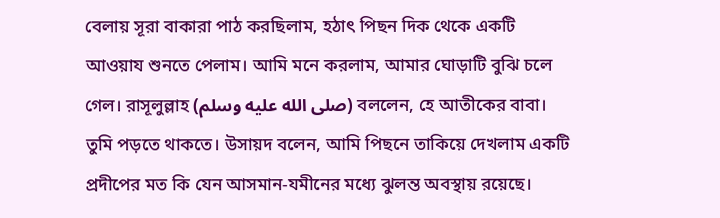বেলায় সূরা বাকারা পাঠ করছিলাম, হঠাৎ পিছন দিক থেকে একটি আওয়ায শুনতে পেলাম। আমি মনে করলাম, আমার ঘোড়াটি বুঝি চলে গেল। রাসূলুল্লাহ (صلى الله عليه وسلم) বললেন, হে আতীকের বাবা। তুমি পড়তে থাকতে। উসায়দ বলেন, আমি পিছনে তাকিয়ে দেখলাম একটি প্রদীপের মত কি যেন আসমান-যমীনের মধ্যে ঝুলন্ত অবস্থায় রয়েছে।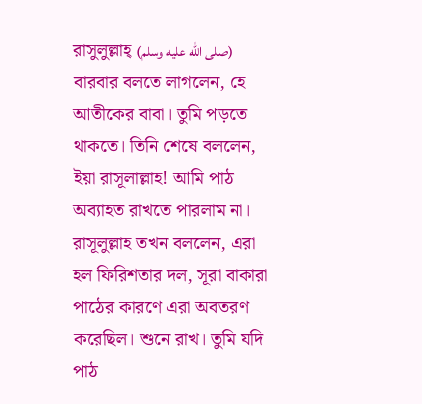রাসুলুল্লাহ্ (صلى الله عليه وسلم) বারবার বলতে লাগলেন, হে আতীকের বাবা। তুমি পড়তে থাকতে। তিনি শেষে বললেন, ইয়া রাসূলাল্লাহ! আমি পাঠ অব্যাহত রাখতে পারলাম না। রাসূলুল্লাহ তখন বললেন, এরা হল ফিরিশতার দল, সূরা বাকারা পাঠের কারণে এরা অবতরণ করেছিল। শুনে রাখ। তুমি যদি পাঠ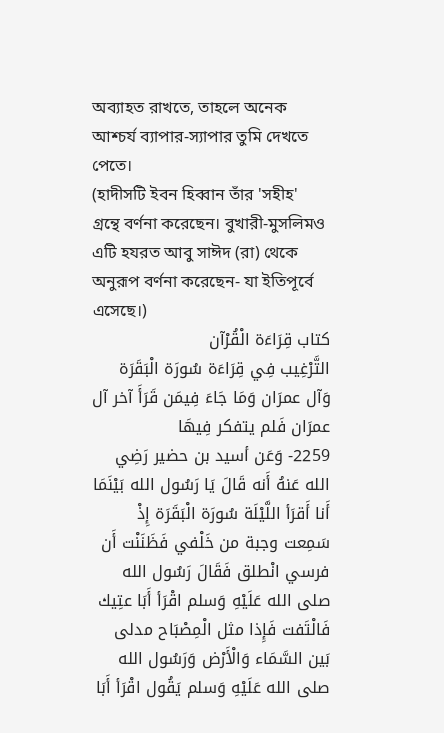অব্যাহত রাখতে, তাহলে অনেক আশ্চর্য ব্যাপার-স্যাপার তুমি দেখতে পেতে।
(হাদীসটি ইবন হিব্বান তাঁর 'সহীহ' গ্রন্থে বর্ণনা করেছেন। বুখারী-মুসলিমও এটি হযরত আবু সাঈদ (রা) থেকে অনুরূপ বর্ণনা করেছেন- যা ইতিপূর্বে এসেছে।)
كتاب قِرَاءَة الْقُرْآن
التَّرْغِيب فِي قِرَاءَة سُورَة الْبَقَرَة وَآل عمرَان وَمَا جَاءَ فِيمَن قَرَأَ آخر آل عمرَان فَلم يتفكر فِيهَا
2259- وَعَن أسيد بن حضير رَضِي الله عَنهُ أَنه قَالَ يَا رَسُول الله بَيْنَمَا أَنا أَقرَأ اللَّيْلَة سُورَة الْبَقَرَة إِذْ سَمِعت وجبة من خَلْفي فَظَنَنْت أَن فرسي انْطلق فَقَالَ رَسُول الله صلى الله عَلَيْهِ وَسلم اقْرَأ أَبَا عتِيك فَالْتَفت فَإِذا مثل الْمِصْبَاح مدلى بَين السَّمَاء وَالْأَرْض وَرَسُول الله صلى الله عَلَيْهِ وَسلم يَقُول اقْرَأ أَبَا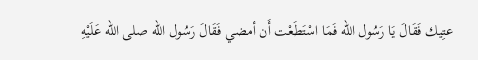عتِيك فَقَالَ يَا رَسُول الله فَمَا اسْتَطَعْت أَن أمضي فَقَالَ رَسُول الله صلى الله عَلَيْهِ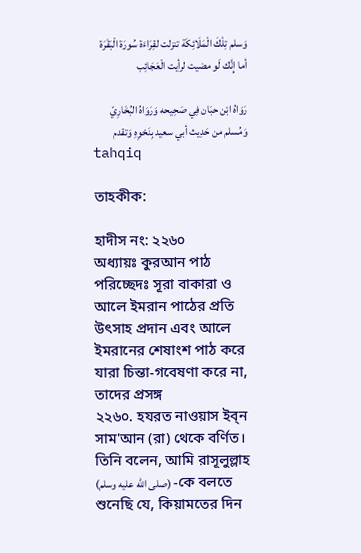وَسلم تِلْكَ الْمَلَائِكَة تنزلت لقِرَاءَة سُورَة الْبَقَرَة أما إِنَّك لَو مضيت لرأيت الْعَجَائِب

رَوَاهُ ابْن حبَان فِي صَحِيحه وَرَوَاهُ البُخَارِيّ وَمُسلم من حَدِيث أبي سعيد بِنَحْوِهِ وَتقدم
tahqiq

তাহকীক:

হাদীস নং: ২২৬০
অধ্যায়ঃ কুরআন পাঠ
পরিচ্ছেদঃ সূরা বাকারা ও আলে ইমরান পাঠের প্রতি উৎসাহ প্রদান এবং আলে ইমরানের শেষাংশ পাঠ করে যারা চিন্তা-গবেষণা করে না, তাদের প্রসঙ্গ
২২৬০. হযরত নাওয়াস ইব্‌ন সাম'আন (রা) থেকে বর্ণিত। তিনি বলেন, আমি রাসূলুল্লাহ (صلى الله عليه وسلم) -কে বলতে শুনেছি যে, কিয়ামতের দিন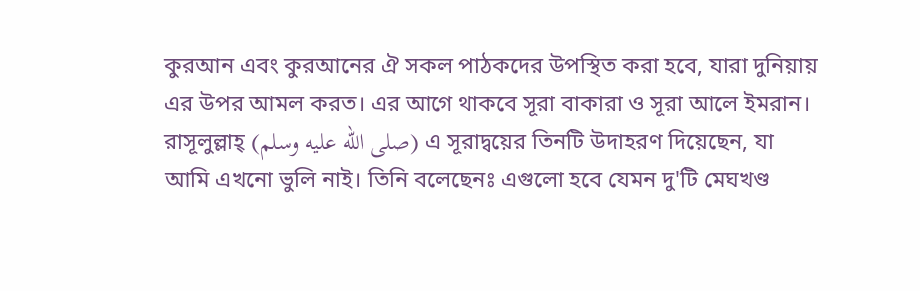কুরআন এবং কুরআনের ঐ সকল পাঠকদের উপস্থিত করা হবে, যারা দুনিয়ায় এর উপর আমল করত। এর আগে থাকবে সূরা বাকারা ও সূরা আলে ইমরান। রাসূলুল্লাহ্ (صلى الله عليه وسلم) এ সূরাদ্বয়ের তিনটি উদাহরণ দিয়েছেন, যা আমি এখনো ভুলি নাই। তিনি বলেছেনঃ এগুলো হবে যেমন দু'টি মেঘখণ্ড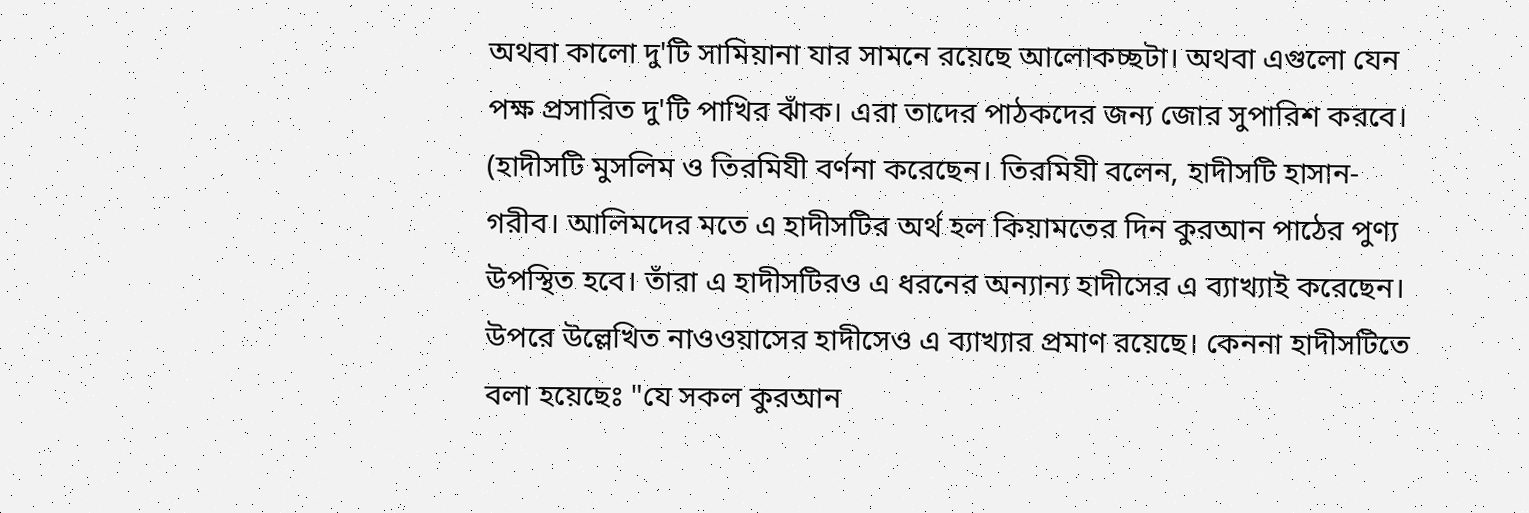অথবা কালো দু'টি সামিয়ানা যার সামনে রয়েছে আলোকচ্ছটা। অথবা এগুলো যেন পক্ষ প্রসারিত দু'টি পাখির ঝাঁক। এরা তাদের পাঠকদের জন্য জোর সুপারিশ করবে।
(হাদীসটি মুসলিম ও তিরমিযী বর্ণনা করেছেন। তিরমিযী বলেন, হাদীসটি হাসান-গরীব। আলিমদের মতে এ হাদীসটির অর্থ হল কিয়ামতের দিন কুরআন পাঠের পুণ্য উপস্থিত হবে। তাঁরা এ হাদীসটিরও এ ধরনের অন্যান্য হাদীসের এ ব্যাখ্যাই করেছেন। উপরে উল্লেখিত নাওওয়াসের হাদীসেও এ ব্যাখ্যার প্রমাণ রয়েছে। কেননা হাদীসটিতে বলা হয়েছেঃ "যে সকল কুরআন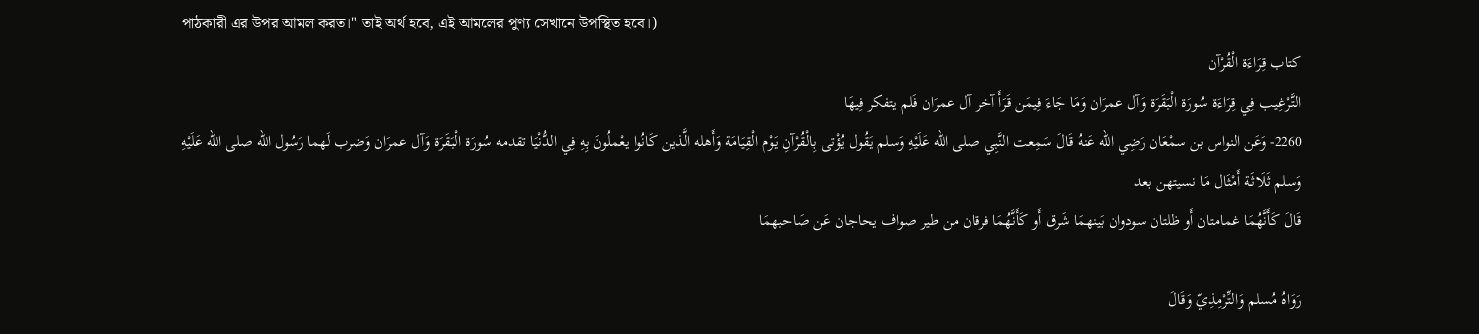পাঠকারী এর উপর আমল করত।" তাই অর্থ হবে, এই আমলের পুণ্য সেখানে উপস্থিত হবে।)
كتاب قِرَاءَة الْقُرْآن
التَّرْغِيب فِي قِرَاءَة سُورَة الْبَقَرَة وَآل عمرَان وَمَا جَاءَ فِيمَن قَرَأَ آخر آل عمرَان فَلم يتفكر فِيهَا
2260- وَعَن النواس بن سمْعَان رَضِي الله عَنهُ قَالَ سَمِعت النَّبِي صلى الله عَلَيْهِ وَسلم يَقُول يُؤْتى بِالْقُرْآنِ يَوْم الْقِيَامَة وَأَهله الَّذين كَانُوا يعْملُونَ بِهِ فِي الدُّنْيَا تقدمه سُورَة الْبَقَرَة وَآل عمرَان وَضرب لَهما رَسُول الله صلى الله عَلَيْهِ وَسلم ثَلَاثَة أَمْثَال مَا نسيتهن بعد
قَالَ كَأَنَّهُمَا غمامتان أَو ظلتان سودوان بَينهمَا شَرق أَو كَأَنَّهُمَا فرقان من طير صواف يحاجان عَن صَاحبهمَا

رَوَاهُ مُسلم وَالتِّرْمِذِيّ وَقَالَ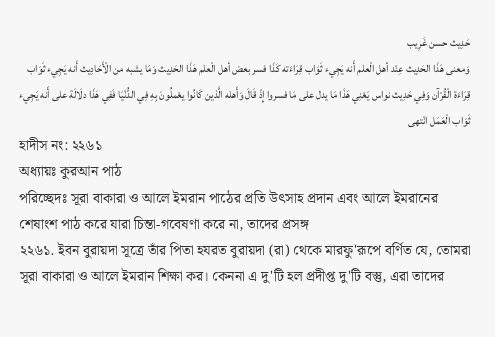حَدِيث حسن غَرِيب
وَمعنى هَذَا الحَدِيث عِنْد أهل الْعلم أَنه يَجِيء ثَوَاب قِرَاءَته كَذَا فسر بعض أهل الْعلم هَذَا الحَدِيث وَمَا يشبه من الْأَحَادِيث أَنه يَجِيء ثَوَاب قِرَاءَة الْقُرْآن وَفِي حَدِيث نواس يَعْنِي هَذَا مَا يدل على مَا فسروا إِذْ قَالَ وَأَهله الَّذين كَانُوا يعْملُونَ بِهِ فِي الدُّنْيَا فَفِي هَذَا دلَالَة على أَنه يَجِيء ثَوَاب الْعَمَل انْتهى
হাদীস নং: ২২৬১
অধ্যায়ঃ কুরআন পাঠ
পরিচ্ছেদঃ সূরা বাকারা ও আলে ইমরান পাঠের প্রতি উৎসাহ প্রদান এবং আলে ইমরানের শেষাংশ পাঠ করে যারা চিন্তা-গবেষণা করে না, তাদের প্রসঙ্গ
২২৬১. ইবন বুরায়দা সূত্রে তাঁর পিতা হযরত বুরায়দা (রা) থেকে মারফু'রূপে বর্ণিত যে, তোমরা সূরা বাকারা ও আলে ইমরান শিক্ষা কর। কেননা এ দু'টি হল প্রদীপ্ত দু'টি বস্তু, এরা তাদের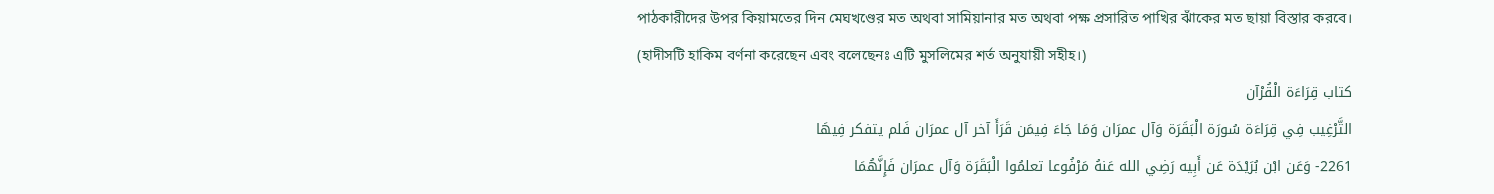পাঠকারীদের উপর কিয়ামতের দিন মেঘখণ্ডের মত অথবা সামিয়ানার মত অথবা পক্ষ প্রসারিত পাখির ঝাঁকের মত ছায়া বিস্তার করবে।
(হাদীসটি হাকিম বর্ণনা করেছেন এবং বলেছেনঃ এটি মুসলিমের শর্ত অনুযায়ী সহীহ।)
كتاب قِرَاءَة الْقُرْآن
التَّرْغِيب فِي قِرَاءَة سُورَة الْبَقَرَة وَآل عمرَان وَمَا جَاءَ فِيمَن قَرَأَ آخر آل عمرَان فَلم يتفكر فِيهَا
2261- وَعَن ابْن بُرَيْدَة عَن أَبِيه رَضِي الله عَنهُ مَرْفُوعا تعلمُوا الْبَقَرَة وَآل عمرَان فَإِنَّهُمَا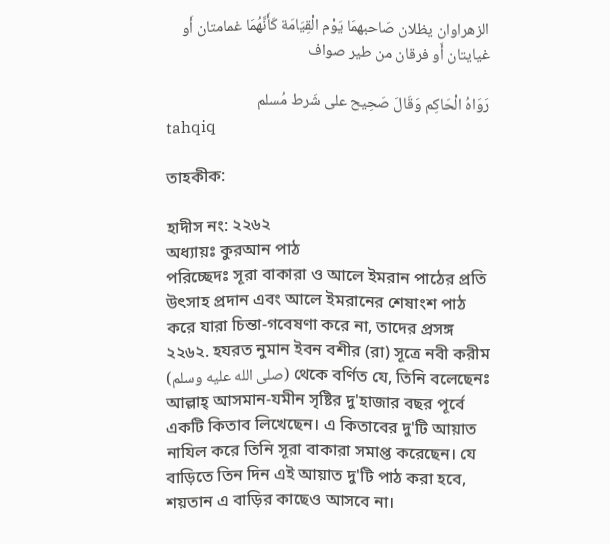الزهراوان يظلان صَاحبهمَا يَوْم الْقِيَامَة كَأَنَّهُمَا غمامتان أَو غيايتان أَو فرقان من طير صواف

رَوَاهُ الْحَاكِم وَقَالَ صَحِيح على شَرط مُسلم
tahqiq

তাহকীক:

হাদীস নং: ২২৬২
অধ্যায়ঃ কুরআন পাঠ
পরিচ্ছেদঃ সূরা বাকারা ও আলে ইমরান পাঠের প্রতি উৎসাহ প্রদান এবং আলে ইমরানের শেষাংশ পাঠ করে যারা চিন্তা-গবেষণা করে না, তাদের প্রসঙ্গ
২২৬২. হযরত নুমান ইবন বশীর (রা) সূত্রে নবী করীম (صلى الله عليه وسلم) থেকে বর্ণিত যে, তিনি বলেছেনঃ আল্লাহ্ আসমান-যমীন সৃষ্টির দু'হাজার বছর পূর্বে একটি কিতাব লিখেছেন। এ কিতাবের দু'টি আয়াত নাযিল করে তিনি সূরা বাকারা সমাপ্ত করেছেন। যে বাড়িতে তিন দিন এই আয়াত দু'টি পাঠ করা হবে, শয়তান এ বাড়ির কাছেও আসবে না।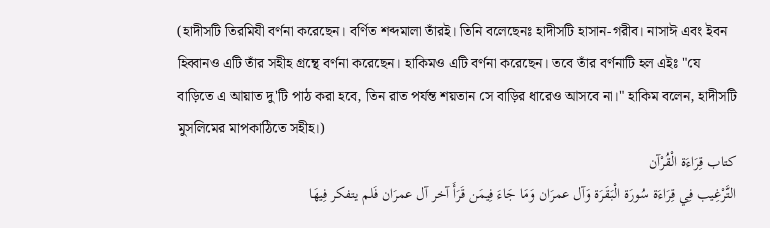(হাদীসটি তিরমিযী বর্ণনা করেছেন। বর্ণিত শব্দমালা তাঁরই। তিনি বলেছেনঃ হাদীসটি হাসান-গরীব। নাসাঈ এবং ইবন হিব্বানও এটি তাঁর সহীহ গ্রন্থে বর্ণনা করেছেন। হাকিমও এটি বর্ণনা করেছেন। তবে তাঁর বর্ণনাটি হল এইঃ "যে বাড়িতে এ আয়াত দু'টি পাঠ করা হবে, তিন রাত পর্যন্ত শয়তান সে বাড়ির ধারেও আসবে না।" হাকিম বলেন, হাদীসটি মুসলিমের মাপকাঠিতে সহীহ।)
كتاب قِرَاءَة الْقُرْآن
التَّرْغِيب فِي قِرَاءَة سُورَة الْبَقَرَة وَآل عمرَان وَمَا جَاءَ فِيمَن قَرَأَ آخر آل عمرَان فَلم يتفكر فِيهَا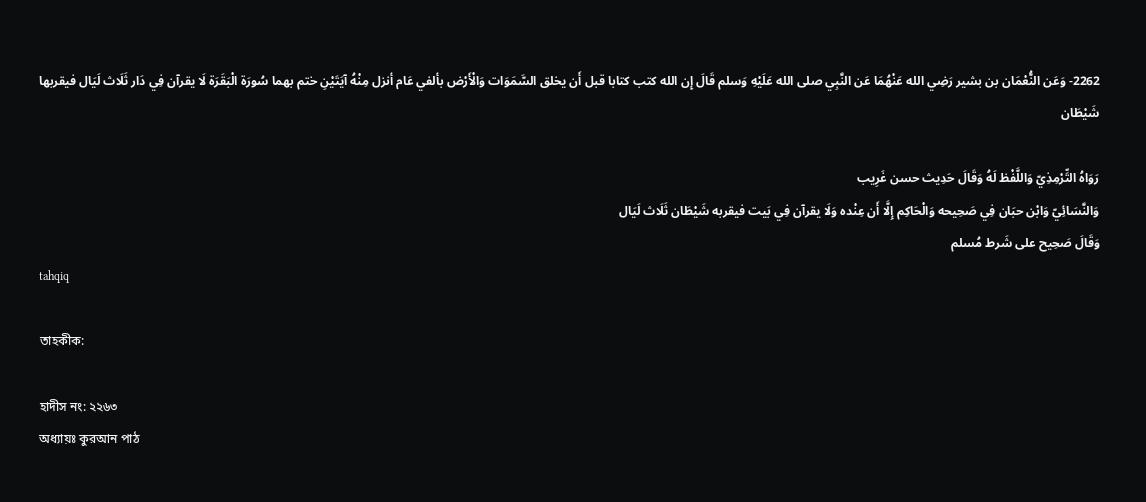2262- وَعَن النُّعْمَان بن بشير رَضِي الله عَنْهُمَا عَن النَّبِي صلى الله عَلَيْهِ وَسلم قَالَ إِن الله كتب كتابا قبل أَن يخلق السَّمَوَات وَالْأَرْض بألفي عَام أنزل مِنْهُ آيَتَيْنِ ختم بهما سُورَة الْبَقَرَة لَا يقرآن فِي دَار ثَلَاث لَيَال فيقربها شَيْطَان

رَوَاهُ التِّرْمِذِيّ وَاللَّفْظ لَهُ وَقَالَ حَدِيث حسن غَرِيب
وَالنَّسَائِيّ وَابْن حبَان فِي صَحِيحه وَالْحَاكِم إِلَّا أَن عِنْده وَلَا يقرآن فِي بَيت فيقربه شَيْطَان ثَلَاث لَيَال
وَقَالَ صَحِيح على شَرط مُسلم
tahqiq

তাহকীক:

হাদীস নং: ২২৬৩
অধ্যায়ঃ কুরআন পাঠ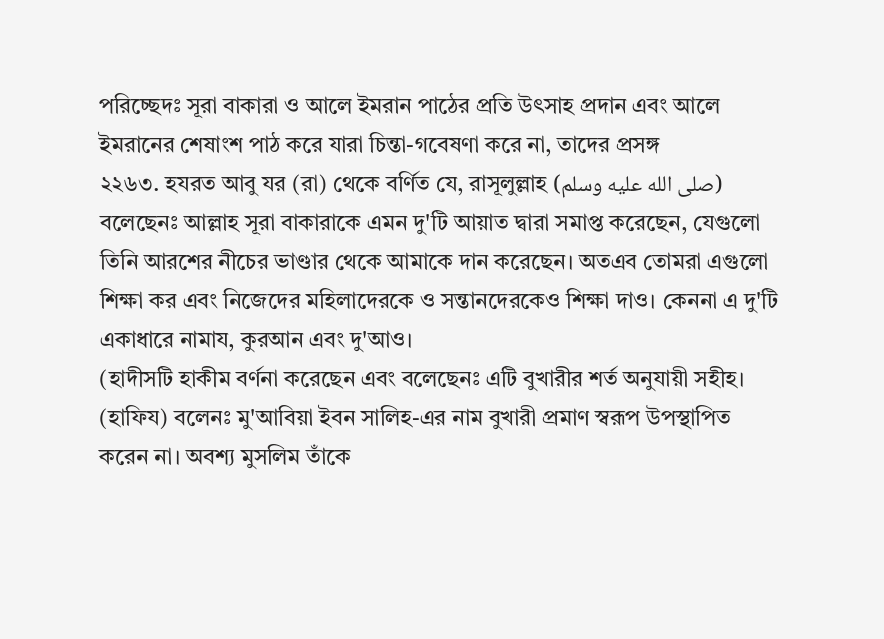পরিচ্ছেদঃ সূরা বাকারা ও আলে ইমরান পাঠের প্রতি উৎসাহ প্রদান এবং আলে ইমরানের শেষাংশ পাঠ করে যারা চিন্তা-গবেষণা করে না, তাদের প্রসঙ্গ
২২৬৩. হযরত আবু যর (রা) থেকে বর্ণিত যে, রাসূলুল্লাহ (صلى الله عليه وسلم) বলেছেনঃ আল্লাহ সূরা বাকারাকে এমন দু'টি আয়াত দ্বারা সমাপ্ত করেছেন, যেগুলো তিনি আরশের নীচের ভাণ্ডার থেকে আমাকে দান করেছেন। অতএব তোমরা এগুলো শিক্ষা কর এবং নিজেদের মহিলাদেরকে ও সন্তানদেরকেও শিক্ষা দাও। কেননা এ দু'টি একাধারে নামায, কুরআন এবং দু'আও।
(হাদীসটি হাকীম বর্ণনা করেছেন এবং বলেছেনঃ এটি বুখারীর শর্ত অনুযায়ী সহীহ।
(হাফিয) বলেনঃ মু'আবিয়া ইবন সালিহ-এর নাম বুখারী প্রমাণ স্বরূপ উপস্থাপিত করেন না। অবশ্য মুসলিম তাঁকে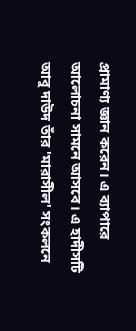প্রামাণ্য জ্ঞান করেন। এ ব্যাপারে আলোচনা সামনে আসবে। এ হাদীসটি আবু দাউদ তাঁর 'মারাসীল' সংকলনে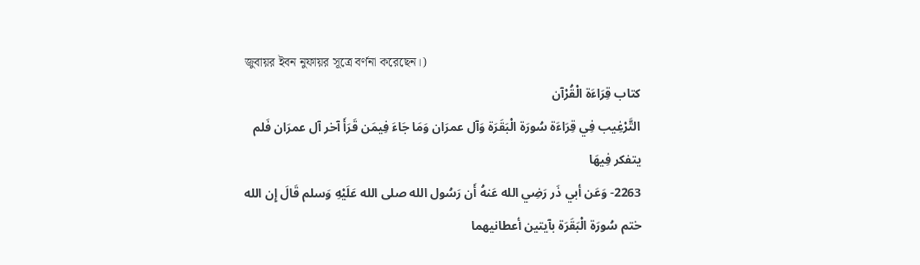জুবায়র ইবন নুফায়র সূত্রে বর্ণনা করেছেন।)
كتاب قِرَاءَة الْقُرْآن
التَّرْغِيب فِي قِرَاءَة سُورَة الْبَقَرَة وَآل عمرَان وَمَا جَاءَ فِيمَن قَرَأَ آخر آل عمرَان فَلم يتفكر فِيهَا
2263- وَعَن أبي ذَر رَضِي الله عَنهُ أَن رَسُول الله صلى الله عَلَيْهِ وَسلم قَالَ إِن الله ختم سُورَة الْبَقَرَة بآيتين أعطانيهما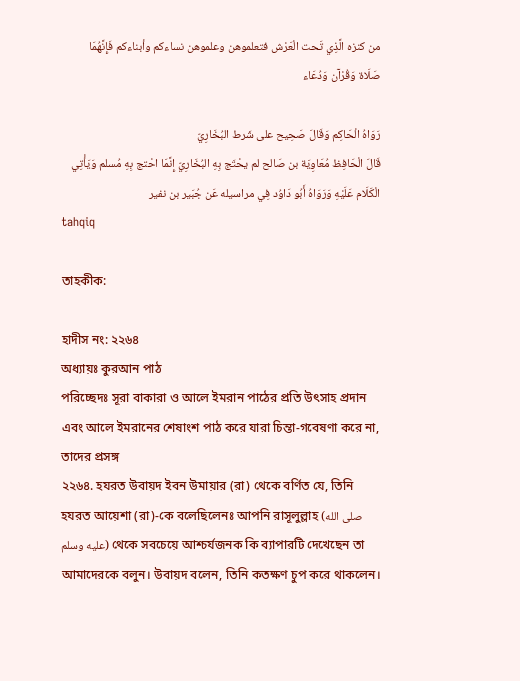من كنزه الَّذِي تَحت الْعَرْش فتعلموهن وعلموهن نساءكم وأبناءكم فَإِنَّهُمَا صَلَاة وَقُرْآن وَدُعَاء

رَوَاهُ الْحَاكِم وَقَالَ صَحِيح على شَرط البُخَارِيّ
قَالَ الْحَافِظ مُعَاوِيَة بن صَالح لم يحْتَج بِهِ البُخَارِيّ إِنَّمَا احْتج بِهِ مُسلم وَيَأْتِي الْكَلَام عَلَيْهِ وَرَوَاهُ أَبُو دَاوُد فِي مراسيله عَن جُبَير بن نفير
tahqiq

তাহকীক:

হাদীস নং: ২২৬৪
অধ্যায়ঃ কুরআন পাঠ
পরিচ্ছেদঃ সূরা বাকারা ও আলে ইমরান পাঠের প্রতি উৎসাহ প্রদান এবং আলে ইমরানের শেষাংশ পাঠ করে যারা চিন্তা-গবেষণা করে না, তাদের প্রসঙ্গ
২২৬৪. হযরত উবায়দ ইবন উমায়ার (রা) থেকে বর্ণিত যে, তিনি হযরত আয়েশা (রা)-কে বলেছিলেনঃ আপনি রাসূলুল্লাহ (صلى الله عليه وسلم) থেকে সবচেয়ে আশ্চর্যজনক কি ব্যাপারটি দেখেছেন তা আমাদেরকে বলুন। উবায়দ বলেন, তিনি কতক্ষণ চুপ করে থাকলেন।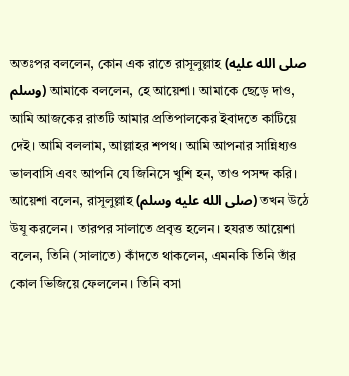অতঃপর বললেন, কোন এক রাতে রাসূলুল্লাহ (صلى الله عليه وسلم) আমাকে বললেন, হে আয়েশা। আমাকে ছেড়ে দাও, আমি আজকের রাতটি আমার প্রতিপালকের ইবাদতে কাটিয়ে দেই। আমি বললাম, আল্লাহর শপথ। আমি আপনার সান্নিধ্যও ভালবাসি এবং আপনি যে জিনিসে খুশি হন, তাও পসন্দ করি। আয়েশা বলেন, রাসূলুল্লাহ (صلى الله عليه وسلم) তখন উঠে উযূ করলেন। তারপর সালাতে প্রবৃত্ত হলেন। হযরত আয়েশা বলেন, তিনি (সালাতে) কাঁদতে থাকলেন, এমনকি তিনি তাঁর কোল ভিজিয়ে ফেললেন। তিনি বসা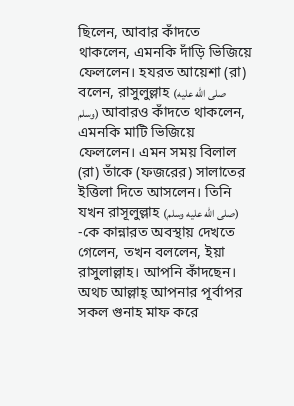ছিলেন, আবার কাঁদতে থাকলেন, এমনকি দাঁড়ি ভিজিয়ে ফেললেন। হযরত আয়েশা (রা) বলেন, রাসুলুল্লাহ (صلى الله عليه وسلم) আবারও কাঁদতে থাকলেন, এমনকি মাটি ভিজিয়ে ফেললেন। এমন সময় বিলাল (রা) তাঁকে (ফজরের) সালাতের ইত্তিলা দিতে আসলেন। তিনি যখন রাসূলুল্লাহ (صلى الله عليه وسلم) -কে কান্নারত অবস্থায় দেখতে গেলেন, তখন বললেন, ইয়া রাসুলাল্লাহ। আপনি কাঁদছেন। অথচ আল্লাহ্ আপনার পূর্বাপর সকল গুনাহ মাফ করে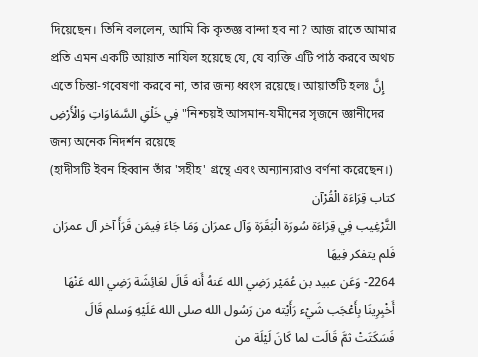দিয়েছেন। তিনি বললেন, আমি কি কৃতজ্ঞ বান্দা হব না? আজ রাতে আমার প্রতি এমন একটি আয়াত নাযিল হয়েছে যে, যে ব্যক্তি এটি পাঠ করবে অথচ এতে চিন্তা-গবেষণা করবে না, তার জন্য ধ্বংস রয়েছে। আয়াতটি হলঃ إِنَّ فِي خَلْقِ السَّمَاوَاتِ وَالْأَرْضِ "নিশ্চয়ই আসমান-যমীনের সৃজনে জ্ঞানীদের জন্য অনেক নিদর্শন রয়েছে
(হাদীসটি ইবন হিব্বান তাঁর 'সহীহ' গ্রন্থে এবং অন্যান্যরাও বর্ণনা করেছেন।)
كتاب قِرَاءَة الْقُرْآن
التَّرْغِيب فِي قِرَاءَة سُورَة الْبَقَرَة وَآل عمرَان وَمَا جَاءَ فِيمَن قَرَأَ آخر آل عمرَان فَلم يتفكر فِيهَا
2264- وَعَن عبيد بن عُمَيْر رَضِي الله عَنهُ أَنه قَالَ لعَائِشَة رَضِي الله عَنْهَا أَخْبِرِينَا بِأَعْجَب شَيْء رَأَيْته من رَسُول الله صلى الله عَلَيْهِ وَسلم قَالَ فَسَكَتَتْ ثمَّ قَالَت لما كَانَ لَيْلَة من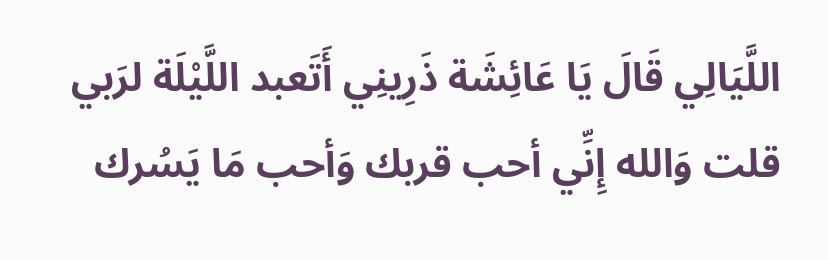اللَّيَالِي قَالَ يَا عَائِشَة ذَرِينِي أَتَعبد اللَّيْلَة لرَبي
قلت وَالله إِنِّي أحب قربك وَأحب مَا يَسُرك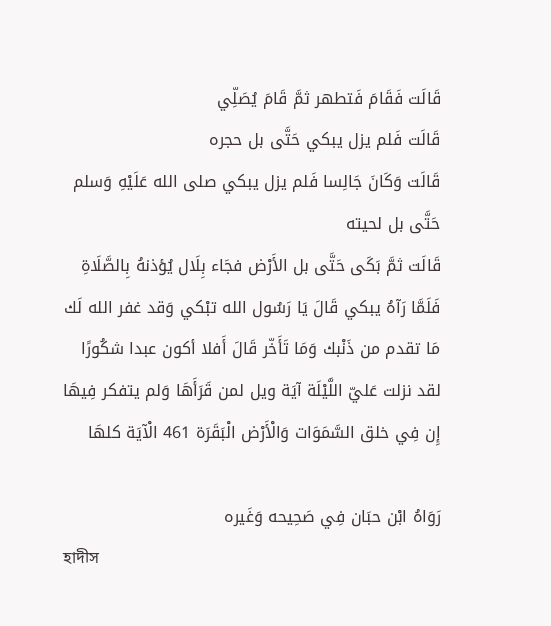قَالَت فَقَامَ فَتطهر ثمَّ قَامَ يُصَلِّي
قَالَت فَلم يزل يبكي حَتَّى بل حجره
قَالَت وَكَانَ جَالِسا فَلم يزل يبكي صلى الله عَلَيْهِ وَسلم حَتَّى بل لحيته
قَالَت ثمَّ بَكَى حَتَّى بل الأَرْض فجَاء بِلَال يُؤذنهُ بِالصَّلَاةِ فَلَمَّا رَآهُ يبكي قَالَ يَا رَسُول الله تبْكي وَقد غفر الله لَك مَا تقدم من ذَنْبك وَمَا تَأَخّر قَالَ أَفلا أكون عبدا شكُورًا
لقد نزلت عَليّ اللَّيْلَة آيَة ويل لمن قَرَأَهَا وَلم يتفكر فِيهَا إِن فِي خلق السَّمَوَات وَالْأَرْض الْبَقَرَة 461 الْآيَة كلهَا

رَوَاهُ ابْن حبَان فِي صَحِيحه وَغَيره
হাদীস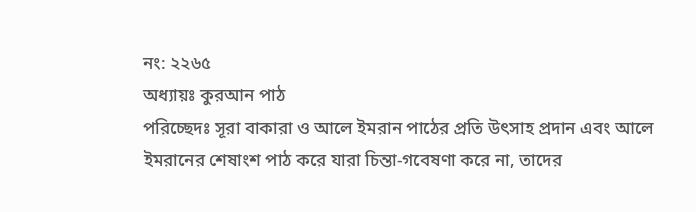নং: ২২৬৫
অধ্যায়ঃ কুরআন পাঠ
পরিচ্ছেদঃ সূরা বাকারা ও আলে ইমরান পাঠের প্রতি উৎসাহ প্রদান এবং আলে ইমরানের শেষাংশ পাঠ করে যারা চিন্তা-গবেষণা করে না, তাদের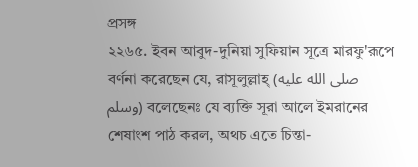প্রসঙ্গ
২২৬৫. ইবন আবুদ-দুনিয়া সুফিয়ান সূত্রে মারফু'রূপে বর্ণনা করেছেন যে, রাসূলুল্লাহ্ (صلى الله عليه وسلم) বলেছেনঃ যে ব্যক্তি সূরা আলে ইমরানের শেষাংশ পাঠ করল, অথচ এতে চিন্তা-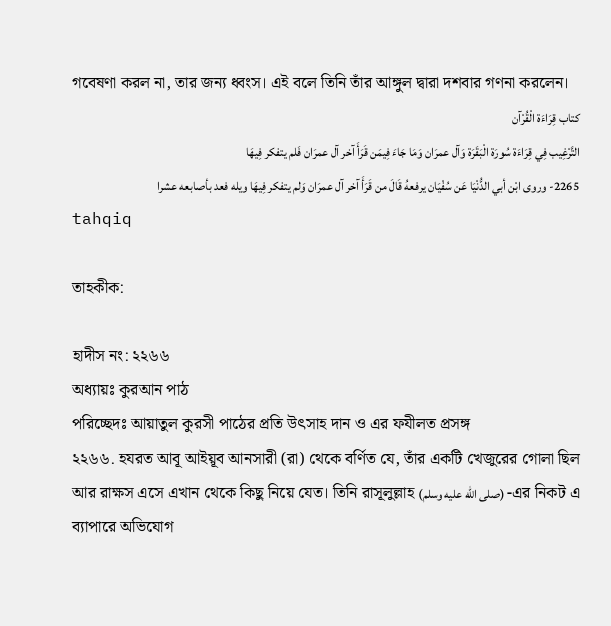গবেষণা করল না, তার জন্য ধ্বংস। এই বলে তিনি তাঁর আঙ্গুল দ্বারা দশবার গণনা করলেন।
كتاب قِرَاءَة الْقُرْآن
التَّرْغِيب فِي قِرَاءَة سُورَة الْبَقَرَة وَآل عمرَان وَمَا جَاءَ فِيمَن قَرَأَ آخر آل عمرَان فَلم يتفكر فِيهَا
2265- وروى ابْن أبي الدُّنْيَا عَن سُفْيَان يرفعهُ قَالَ من قَرَأَ آخر آل عمرَان وَلم يتفكر فِيهَا ويله فعد بأصابعه عشرا
tahqiq

তাহকীক:

হাদীস নং: ২২৬৬
অধ্যায়ঃ কুরআন পাঠ
পরিচ্ছেদঃ আয়াতুল কুরসী পাঠের প্রতি উৎসাহ দান ও এর ফযীলত প্রসঙ্গ
২২৬৬. হযরত আবূ আইয়ূব আনসারী (রা) থেকে বর্ণিত যে, তাঁর একটি খেজুরের গোলা ছিল আর রাক্ষস এসে এখান থেকে কিছু নিয়ে যেত। তিনি রাসূলুল্লাহ (صلى الله عليه وسلم) -এর নিকট এ ব্যাপারে অভিযোগ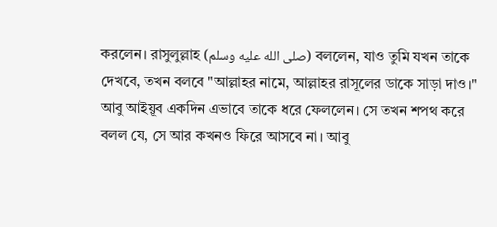করলেন। রাসুলুল্লাহ (صلى الله عليه وسلم) বললেন, যাও তুমি যখন তাকে দেখবে, তখন বলবে "আল্লাহর নামে, আল্লাহর রাসূলের ডাকে সাড়া দাও।" আবু আইয়ূব একদিন এভাবে তাকে ধরে ফেললেন। সে তখন শপথ করে বলল যে, সে আর কখনও ফিরে আসবে না। আবু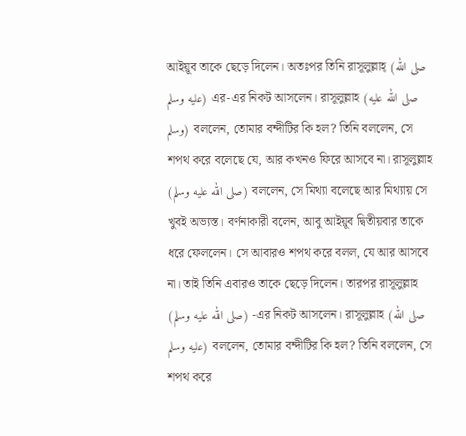আইয়ূব তাকে ছেড়ে দিলেন। অতঃপর তিনি রাসূলুল্লাহ্ (صلى الله عليه وسلم) এর-এর নিকট আসলেন। রাসূলুল্লাহ (صلى الله عليه وسلم) বললেন, তোমার বন্দীটির কি হল? তিনি বললেন, সে শপথ করে বলেছে যে, আর কখনও ফিরে আসবে না। রাসূলুল্লাহ (صلى الله عليه وسلم) বললেন, সে মিথ্যা বলেছে আর মিথ্যায় সে খুবই অভ্যস্ত। বর্ণনাকারী বলেন, আবু আইয়ূব দ্বিতীয়বার তাকে ধরে ফেললেন। সে আবারও শপথ করে বলল, যে আর আসবে না। তাই তিনি এবারও তাকে ছেড়ে দিলেন। তারপর রাসূলুল্লাহ (صلى الله عليه وسلم) -এর নিকট আসলেন। রাসূলুল্লাহ (صلى الله عليه وسلم) বললেন, তোমার বন্দীটির কি হল? তিনি বললেন, সে শপথ করে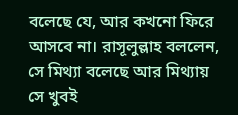বলেছে যে, আর কখনো ফিরে আসবে না। রাসূলুল্লাহ বললেন, সে মিথ্যা বলেছে আর মিথ্যায় সে খুবই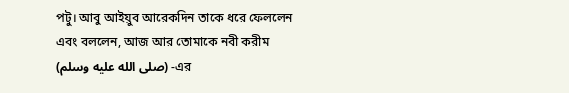পটু। আবু আইয়ুব আরেকদিন তাকে ধরে ফেললেন এবং বললেন, আজ আর তোমাকে নবী করীম (صلى الله عليه وسلم) -এর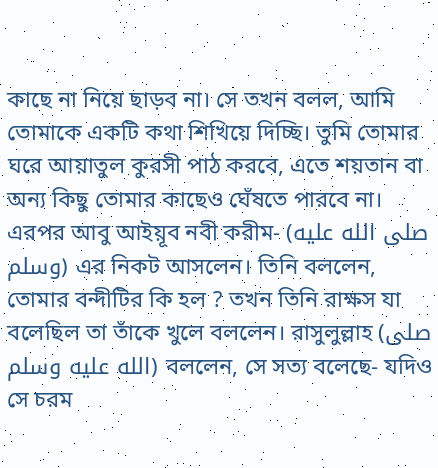কাছে না নিয়ে ছাড়ব না। সে তখন বলল, আমি তোমাকে একটি কথা শিখিয়ে দিচ্ছি। তুমি তোমার ঘরে আয়াতুল কুরসী পাঠ করবে, এতে শয়তান বা অন্য কিছু তোমার কাছেও ঘেঁষতে পারবে না। এরপর আবু আইয়ূব নবী করীম- (صلى الله عليه وسلم) এর নিকট আসলেন। তিনি বললেন, তোমার বন্দীটির কি হল ? তখন তিনি রাক্ষস যা বলেছিল তা তাঁকে খুলে বললেন। রাসুলুল্লাহ (صلى الله عليه وسلم) বললেন, সে সত্য বলেছে- যদিও সে চরম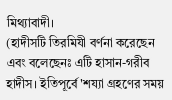মিথ্যাবাদী।
(হাদীসটি তিরমিযী বর্ণনা করেছেন এবং বলেছেনঃ এটি হাসান-গরীব হাদীস। ইতিপূর্বে 'শয্যা গ্রহণের সময়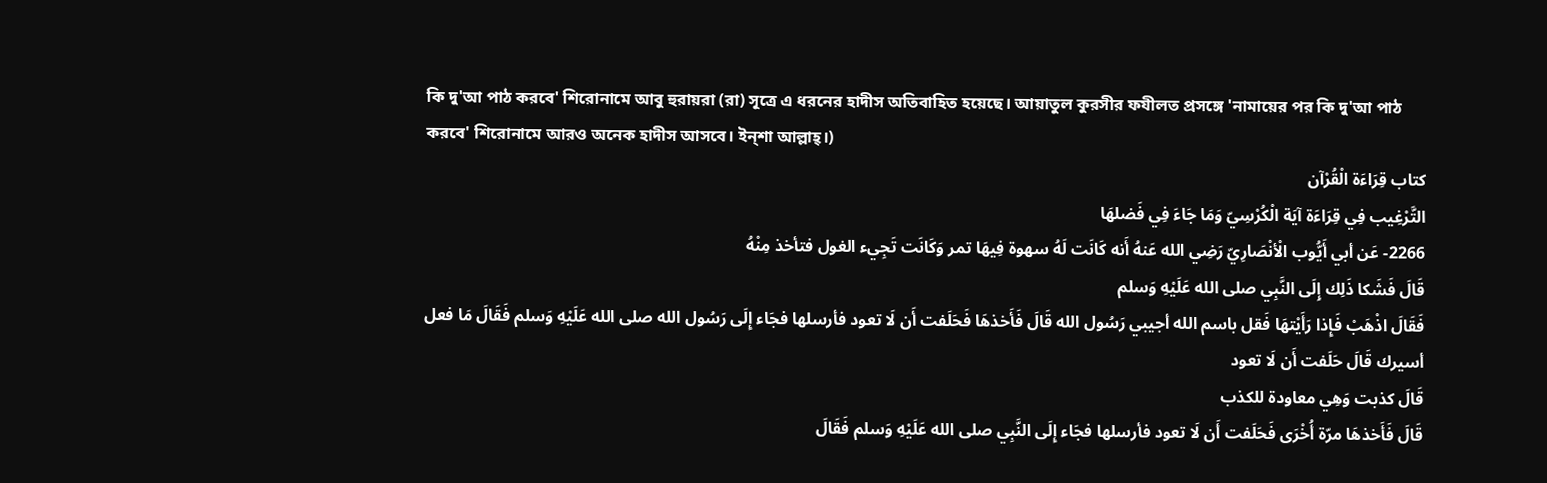কি দু'আ পাঠ করবে' শিরোনামে আবু হুরায়রা (রা) সূত্রে এ ধরনের হাদীস অতিবাহিত হয়েছে। আয়াতুল কুরসীর ফযীলত প্রসঙ্গে 'নামায়ের পর কি দু'আ পাঠ করবে' শিরোনামে আরও অনেক হাদীস আসবে। ইন্‌শা আল্লাহ্।)
كتاب قِرَاءَة الْقُرْآن
التَّرْغِيب فِي قِرَاءَة آيَة الْكُرْسِيّ وَمَا جَاءَ فِي فَضلهَا
2266- عَن أبي أَيُّوب الْأنْصَارِيّ رَضِي الله عَنهُ أَنه كَانَت لَهُ سهوة فِيهَا تمر وَكَانَت تَجِيء الغول فتأخذ مِنْهُ
قَالَ فَشَكا ذَلِك إِلَى النَّبِي صلى الله عَلَيْهِ وَسلم
فَقَالَ اذْهَبْ فَإِذا رَأَيْتهَا فَقل باسم الله أجيبي رَسُول الله قَالَ فَأَخذهَا فَحَلَفت أَن لَا تعود فأرسلها فجَاء إِلَى رَسُول الله صلى الله عَلَيْهِ وَسلم فَقَالَ مَا فعل
أسيرك قَالَ حَلَفت أَن لَا تعود
قَالَ كذبت وَهِي معاودة للكذب
قَالَ فَأَخذهَا مرّة أُخْرَى فَحَلَفت أَن لَا تعود فأرسلها فجَاء إِلَى النَّبِي صلى الله عَلَيْهِ وَسلم فَقَالَ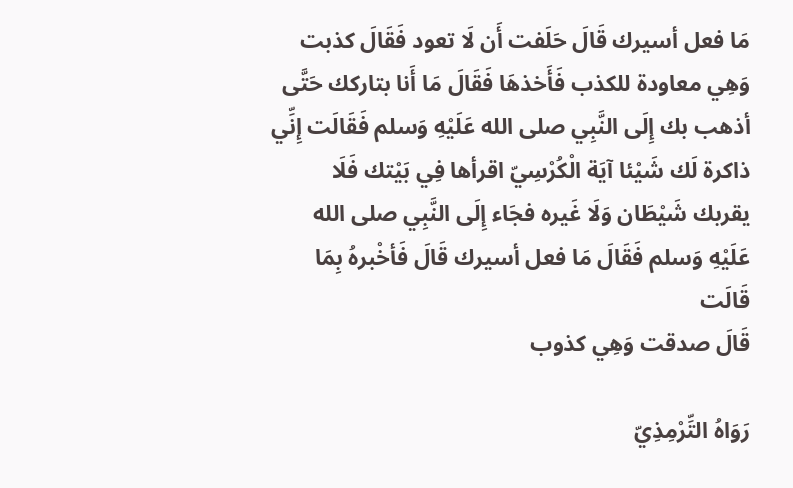مَا فعل أسيرك قَالَ حَلَفت أَن لَا تعود فَقَالَ كذبت وَهِي معاودة للكذب فَأَخذهَا فَقَالَ مَا أَنا بتاركك حَتَّى أذهب بك إِلَى النَّبِي صلى الله عَلَيْهِ وَسلم فَقَالَت إِنِّي ذاكرة لَك شَيْئا آيَة الْكُرْسِيّ اقرأها فِي بَيْتك فَلَا يقربك شَيْطَان وَلَا غَيره فجَاء إِلَى النَّبِي صلى الله عَلَيْهِ وَسلم فَقَالَ مَا فعل أسيرك قَالَ فَأخْبرهُ بِمَا قَالَت
قَالَ صدقت وَهِي كذوب

رَوَاهُ التِّرْمِذِيّ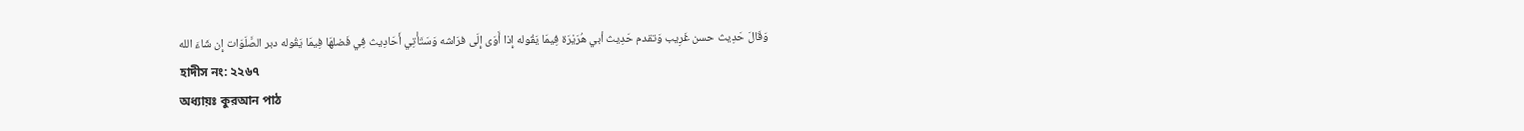وَقَالَ حَدِيث حسن غَرِيب وَتقدم حَدِيث أبي هُرَيْرَة فِيمَا يَقُوله إِذا أَوَى إِلَى فرَاشه وَسَتَأْتِي أَحَادِيث فِي فَضلهَا فِيمَا يَقُوله دبر الصَّلَوَات إِن شَاءَ الله
হাদীস নং: ২২৬৭
অধ্যায়ঃ কুরআন পাঠ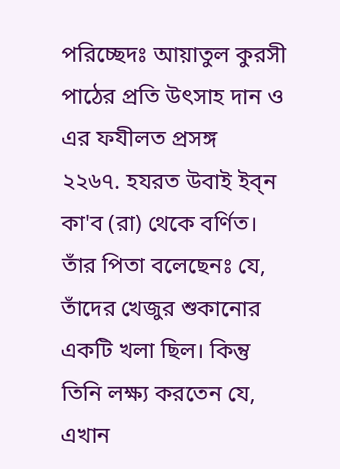পরিচ্ছেদঃ আয়াতুল কুরসী পাঠের প্রতি উৎসাহ দান ও এর ফযীলত প্রসঙ্গ
২২৬৭. হযরত উবাই ইব্‌ন কা'ব (রা) থেকে বর্ণিত। তাঁর পিতা বলেছেনঃ যে, তাঁদের খেজুর শুকানোর একটি খলা ছিল। কিন্তু তিনি লক্ষ্য করতেন যে, এখান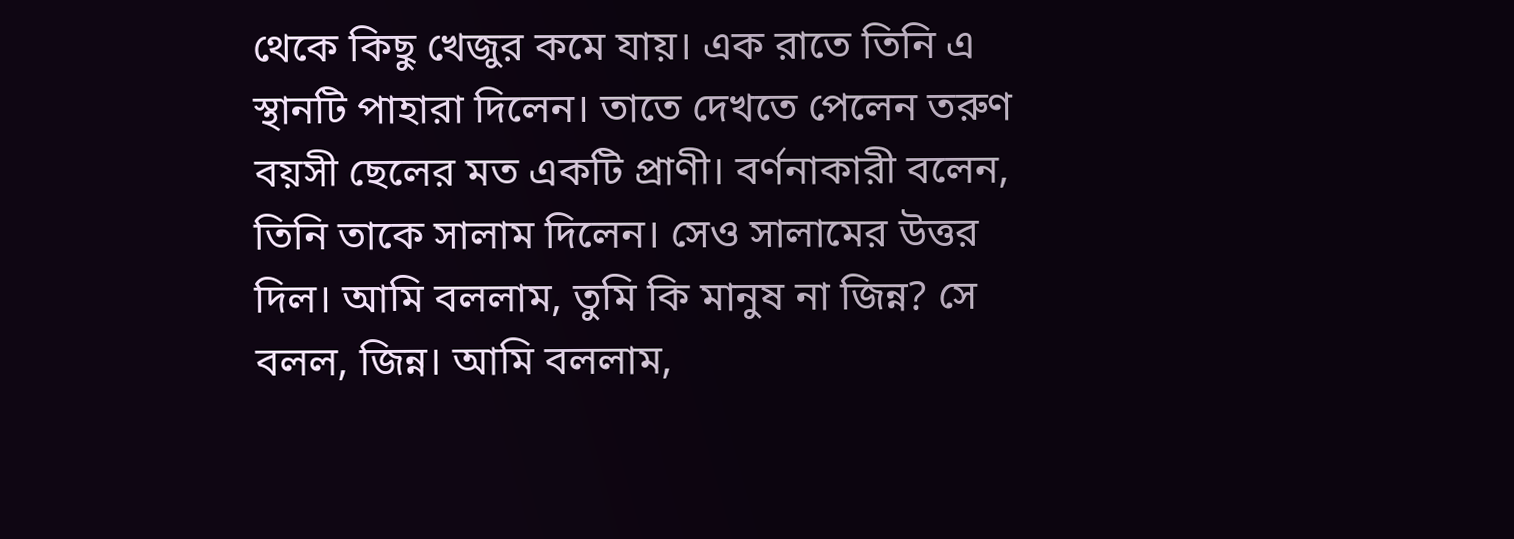থেকে কিছু খেজুর কমে যায়। এক রাতে তিনি এ স্থানটি পাহারা দিলেন। তাতে দেখতে পেলেন তরুণ বয়সী ছেলের মত একটি প্রাণী। বর্ণনাকারী বলেন, তিনি তাকে সালাম দিলেন। সেও সালামের উত্তর দিল। আমি বললাম, তুমি কি মানুষ না জিন্ন? সে বলল, জিন্ন। আমি বললাম,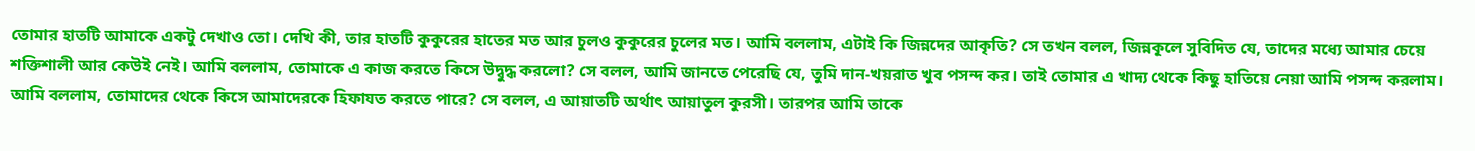তোমার হাতটি আমাকে একটু দেখাও তো। দেখি কী, তার হাতটি কুকুরের হাতের মত আর চুলও কুকুরের চুলের মত। আমি বললাম, এটাই কি জিন্নদের আকৃতি? সে তখন বলল, জিন্নকূলে সুবিদিত যে, তাদের মধ্যে আমার চেয়ে শক্তিশালী আর কেউই নেই। আমি বললাম, তোমাকে এ কাজ করতে কিসে উদ্বুদ্ধ করলো? সে বলল, আমি জানতে পেরেছি যে, তুমি দান-খয়রাত খুব পসন্দ কর। তাই তোমার এ খাদ্য থেকে কিছু হাতিয়ে নেয়া আমি পসন্দ করলাম। আমি বললাম, তোমাদের থেকে কিসে আমাদেরকে হিফাযত করতে পারে? সে বলল, এ আয়াতটি অর্থাৎ আয়াতুল কুরসী। তারপর আমি তাকে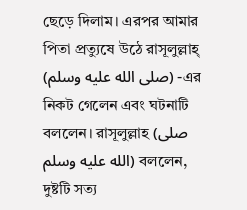ছেড়ে দিলাম। এরপর আমার পিতা প্রত্যুষে উঠে রাসূলুল্লাহ্ (صلى الله عليه وسلم) -এর নিকট গেলেন এবং ঘটনাটি বললেন। রাসূলুল্লাহ (صلى الله عليه وسلم) বললেন, দুষ্টটি সত্য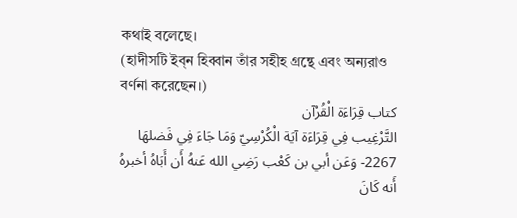কথাই বলেছে।
(হাদীসটি ইব্‌ন হিব্বান তাঁর সহীহ গ্রন্থে এবং অন্যরাও বর্ণনা করেছেন।)
كتاب قِرَاءَة الْقُرْآن
التَّرْغِيب فِي قِرَاءَة آيَة الْكُرْسِيّ وَمَا جَاءَ فِي فَضلهَا
2267- وَعَن أبي بن كَعْب رَضِي الله عَنهُ أَن أَبَاهُ أخبرهُ أَنه كَانَ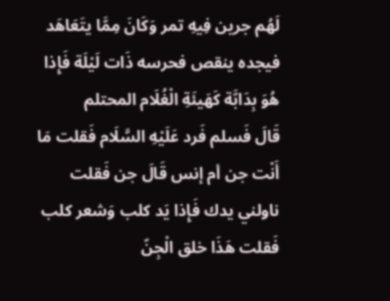لَهُم جرين فِيهِ تمر وَكَانَ مِمَّا يتَعَاهَد فيجده ينقص فحرسه ذَات لَيْلَة فَإِذا هُوَ بِدَابَّة كَهَيئَةِ الْغُلَام المحتلم
قَالَ فَسلم فَرد عَلَيْهِ السَّلَام فَقلت مَا أَنْت جن أم إنس قَالَ جن فَقلت ناولني يدك فَإِذا يَد كلب وَشعر كلب فَقلت هَذَا خلق الْجِنّ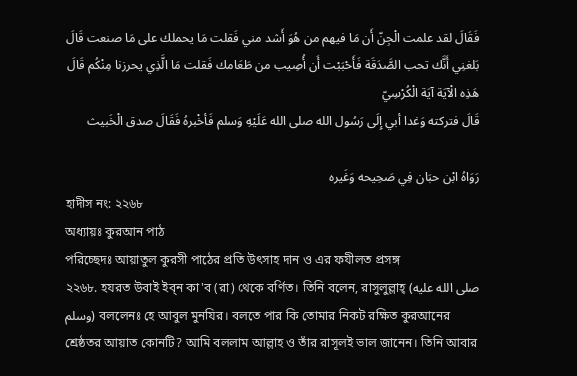فَقَالَ لقد علمت الْجِنّ أَن مَا فيهم من هُوَ أَشد مني فَقلت مَا يحملك على مَا صنعت قَالَ بَلغنِي أَنَّك تحب الصَّدَقَة فَأَحْبَبْت أَن أُصِيب من طَعَامك فَقلت مَا الَّذِي يحرزنا مِنْكُم قَالَ هَذِه الْآيَة آيَة الْكُرْسِيّ
قَالَ فتركته وَغدا أبي إِلَى رَسُول الله صلى الله عَلَيْهِ وَسلم فَأخْبرهُ فَقَالَ صدق الْخَبيث

رَوَاهُ ابْن حبَان فِي صَحِيحه وَغَيره
হাদীস নং: ২২৬৮
অধ্যায়ঃ কুরআন পাঠ
পরিচ্ছেদঃ আয়াতুল কুরসী পাঠের প্রতি উৎসাহ দান ও এর ফযীলত প্রসঙ্গ
২২৬৮. হযরত উবাই ইব্‌ন কা'ব (রা) থেকে বর্ণিত। তিনি বলেন, রাসুলুল্লাহ্ (صلى الله عليه وسلم) বললেনঃ হে আবুল মুনযির। বলতে পার কি তোমার নিকট রক্ষিত কুরআনের শ্রেষ্ঠতর আয়াত কোনটি? আমি বললাম আল্লাহ ও তাঁর রাসূলই ভাল জানেন। তিনি আবার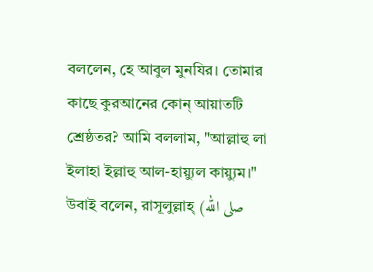বললেন, হে আবুল মুনযির। তোমার কাছে কুরআনের কোন্ আয়াতটি শ্রেষ্ঠতর? আমি বললাম, "আল্লাহু লা ইলাহা ইল্লাহু আল-হায়্যুল কায়্যুম।" উবাই বলেন, রাসূলুল্লাহ্ (صلى الله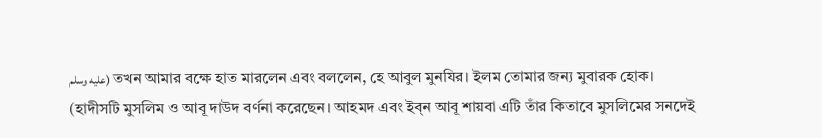عليه وسلم) তখন আমার বক্ষে হাত মারলেন এবং বললেন, হে আবুল মুনযির। ইলম তোমার জন্য মুবারক হোক।
(হাদীসটি মুসলিম ও আবূ দাউদ বর্ণনা করেছেন। আহমদ এবং ইব্‌ন আবূ শায়বা এটি তাঁর কিতাবে মুসলিমের সনদেই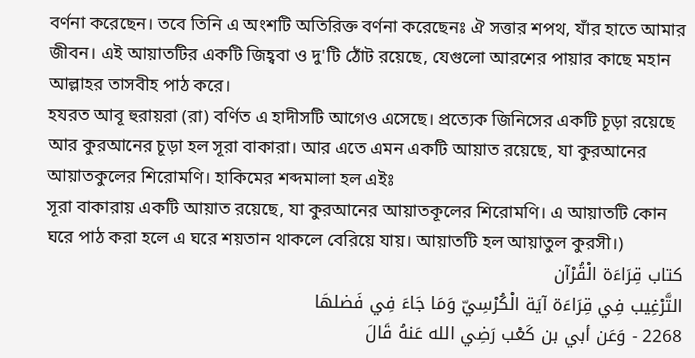বর্ণনা করেছেন। তবে তিনি এ অংশটি অতিরিক্ত বর্ণনা করেছেনঃ ঐ সত্তার শপথ, যাঁর হাতে আমার জীবন। এই আয়াতটির একটি জিহ্ববা ও দু'টি ঠোঁট রয়েছে, যেগুলো আরশের পায়ার কাছে মহান আল্লাহর তাসবীহ পাঠ করে।
হযরত আবূ হুরায়রা (রা) বর্ণিত এ হাদীসটি আগেও এসেছে। প্রত্যেক জিনিসের একটি চূড়া রয়েছে আর কুরআনের চূড়া হল সূরা বাকারা। আর এতে এমন একটি আয়াত রয়েছে, যা কুরআনের আয়াতকুলের শিরোমণি। হাকিমের শব্দমালা হল এইঃ
সূরা বাকারায় একটি আয়াত রয়েছে, যা কুরআনের আয়াতকূলের শিরোমণি। এ আয়াতটি কোন ঘরে পাঠ করা হলে এ ঘরে শয়তান থাকলে বেরিয়ে যায়। আয়াতটি হল আয়াতুল কুরসী।)
كتاب قِرَاءَة الْقُرْآن
التَّرْغِيب فِي قِرَاءَة آيَة الْكُرْسِيّ وَمَا جَاءَ فِي فَضلهَا
2268 - وَعَن أبي بن كَعْب رَضِي الله عَنهُ قَالَ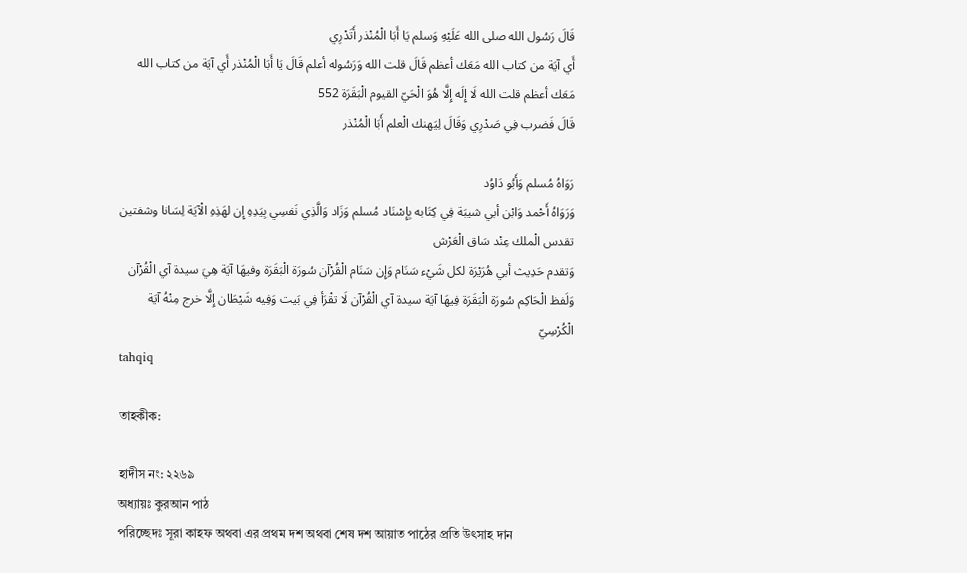قَالَ رَسُول الله صلى الله عَلَيْهِ وَسلم يَا أَبَا الْمُنْذر أَتَدْرِي
أَي آيَة من كتاب الله مَعَك أعظم قَالَ قلت الله وَرَسُوله أعلم قَالَ يَا أَبَا الْمُنْذر أَي آيَة من كتاب الله مَعَك أعظم قلت الله لَا إِلَه إِلَّا هُوَ الْحَيّ القيوم الْبَقَرَة 552
قَالَ فَضرب فِي صَدْرِي وَقَالَ لِيَهنك الْعلم أَبَا الْمُنْذر

رَوَاهُ مُسلم وَأَبُو دَاوُد
وَرَوَاهُ أَحْمد وَابْن أبي شيبَة فِي كِتَابه بِإِسْنَاد مُسلم وَزَاد وَالَّذِي نَفسِي بِيَدِهِ إِن لهَذِهِ الْآيَة لِسَانا وشفتين تقدس الْملك عِنْد سَاق الْعَرْش
وَتقدم حَدِيث أبي هُرَيْرَة لكل شَيْء سَنَام وَإِن سَنَام الْقُرْآن سُورَة الْبَقَرَة وفيهَا آيَة هِيَ سيدة آي الْقُرْآن
وَلَفظ الْحَاكِم سُورَة الْبَقَرَة فِيهَا آيَة سيدة آي الْقُرْآن لَا تقْرَأ فِي بَيت وَفِيه شَيْطَان إِلَّا خرج مِنْهُ آيَة الْكُرْسِيّ
tahqiq

তাহকীক:

হাদীস নং: ২২৬৯
অধ্যায়ঃ কুরআন পাঠ
পরিচ্ছেদঃ সূরা কাহফ অথবা এর প্রথম দশ অথবা শেষ দশ আয়াত পাঠের প্রতি উৎসাহ দান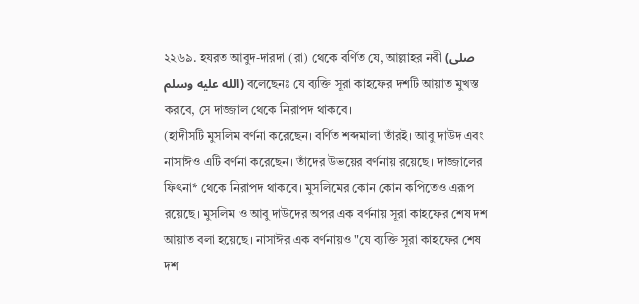২২৬৯. হযরত আবুদ-দারদা (রা) থেকে বর্ণিত যে, আল্লাহর নবী (صلى الله عليه وسلم) বলেছেনঃ যে ব্যক্তি সূরা কাহফের দশটি আয়াত মুখস্ত করবে, সে দাজ্জাল থেকে নিরাপদ থাকবে।
(হাদীসটি মুসলিম বর্ণনা করেছেন। বর্ণিত শব্দমালা তাঁরই। আবু দাউদ এবং নাসাঈও এটি বর্ণনা করেছেন। তাঁদের উভয়ের বর্ণনায় রয়েছে। দাজ্জালের ফিৎনা* থেকে নিরাপদ থাকবে। মুসলিমের কোন কোন কপিতেও এরূপ রয়েছে। মুসলিম ও আবু দাউদের অপর এক বর্ণনায় সূরা কাহফের শেষ দশ আয়াত বলা হয়েছে। নাসাঈর এক বর্ণনায়ও "যে ব্যক্তি সূরা কাহফের শেষ দশ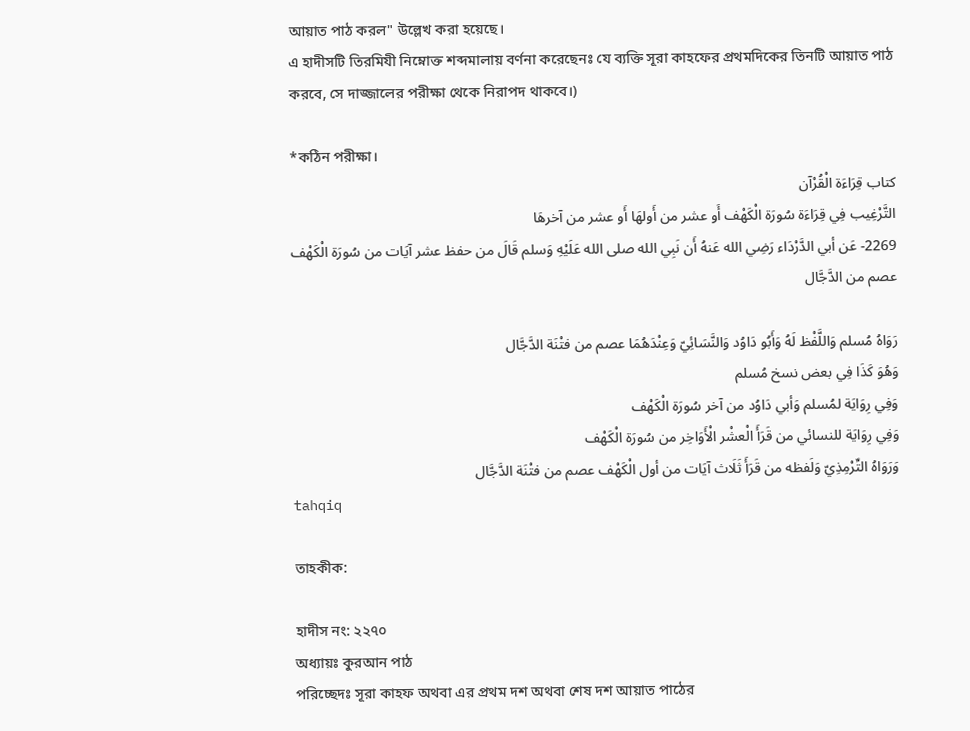আয়াত পাঠ করল" উল্লেখ করা হয়েছে।
এ হাদীসটি তিরমিযী নিম্নোক্ত শব্দমালায় বর্ণনা করেছেনঃ যে ব্যক্তি সূরা কাহফের প্রথমদিকের তিনটি আয়াত পাঠ করবে, সে দাজ্জালের পরীক্ষা থেকে নিরাপদ থাকবে।)

*কঠিন পরীক্ষা।
كتاب قِرَاءَة الْقُرْآن
التَّرْغِيب فِي قِرَاءَة سُورَة الْكَهْف أَو عشر من أَولهَا أَو عشر من آخرهَا
2269- عَن أبي الدَّرْدَاء رَضِي الله عَنهُ أَن نَبِي الله صلى الله عَلَيْهِ وَسلم قَالَ من حفظ عشر آيَات من سُورَة الْكَهْف عصم من الدَّجَّال

رَوَاهُ مُسلم وَاللَّفْظ لَهُ وَأَبُو دَاوُد وَالنَّسَائِيّ وَعِنْدَهُمَا عصم من فتْنَة الدَّجَّال
وَهُوَ كَذَا فِي بعض نسخ مُسلم
وَفِي رِوَايَة لمُسلم وَأبي دَاوُد من آخر سُورَة الْكَهْف
وَفِي رِوَايَة للنسائي من قَرَأَ الْعشْر الْأَوَاخِر من سُورَة الْكَهْف
وَرَوَاهُ التِّرْمِذِيّ وَلَفظه من قَرَأَ ثَلَاث آيَات من أول الْكَهْف عصم من فتْنَة الدَّجَّال
tahqiq

তাহকীক:

হাদীস নং: ২২৭০
অধ্যায়ঃ কুরআন পাঠ
পরিচ্ছেদঃ সূরা কাহফ অথবা এর প্রথম দশ অথবা শেষ দশ আয়াত পাঠের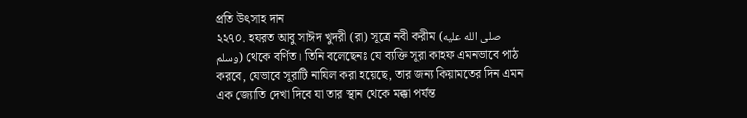প্রতি উৎসাহ দান
২২৭০. হযরত আবু সাঈদ খুদরী (রা) সূত্রে নবী করীম (صلى الله عليه وسلم) থেকে বর্ণিত। তিনি বলেছেনঃ যে ব্যক্তি সূরা কাহফ এমনভাবে পাঠ করবে, যেভাবে সূরাটি নাযিল করা হয়েছে, তার জন্য কিয়ামতের দিন এমন এক জ্যোতি দেখা দিবে যা তার স্থান থেকে মক্কা পর্যন্ত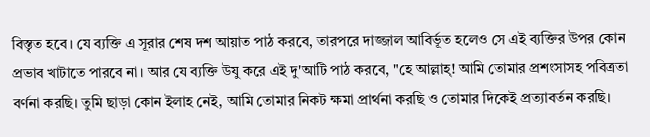বিস্তৃত হবে। যে ব্যক্তি এ সূরার শেষ দশ আয়াত পাঠ করবে, তারপরে দাজ্জাল আবির্ভূত হলেও সে এই ব্যক্তির উপর কোন প্রভাব খাটাতে পারবে না। আর যে ব্যক্তি উযু করে এই দু'আটি পাঠ করবে, "হে আল্লাহ্! আমি তোমার প্রশংসাসহ পবিত্রতা বর্ণনা করছি। তুমি ছাড়া কোন ইলাহ নেই, আমি তোমার নিকট ক্ষমা প্রার্থনা করছি ও তোমার দিকেই প্রত্যাবর্তন করছি।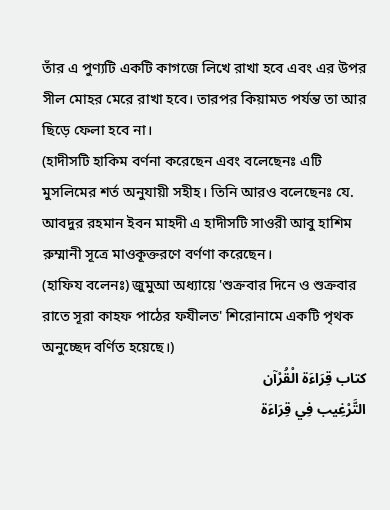তাঁর এ পুণ্যটি একটি কাগজে লিখে রাখা হবে এবং এর উপর সীল মোহর মেরে রাখা হবে। তারপর কিয়ামত পর্যন্ত তা আর ছিড়ে ফেলা হবে না।
(হাদীসটি হাকিম বর্ণনা করেছেন এবং বলেছেনঃ এটি মুসলিমের শর্ত অনুযায়ী সহীহ। তিনি আরও বলেছেনঃ যে. আবদুর রহমান ইবন মাহদী এ হাদীসটি সাওরী আবু হাশিম রুম্মানী সূত্রে মাওকূক্তরণে বর্ণণা করেছেন।
(হাফিয বলেনঃ) জুমুআ অধ্যায়ে 'শুক্রবার দিনে ও শুক্রবার রাতে সূরা কাহফ পাঠের ফযীলত' শিরোনামে একটি পৃথক অনুচ্ছেদ বর্ণিত হয়েছে।)
كتاب قِرَاءَة الْقُرْآن
التَّرْغِيب فِي قِرَاءَة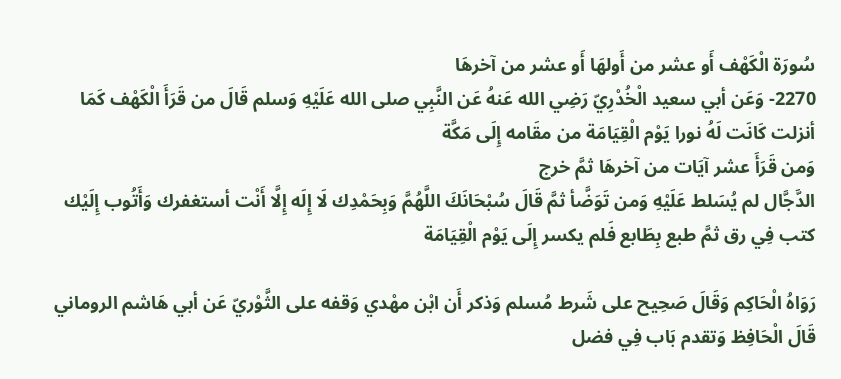سُورَة الْكَهْف أَو عشر من أَولهَا أَو عشر من آخرهَا
2270- وَعَن أبي سعيد الْخُدْرِيّ رَضِي الله عَنهُ عَن النَّبِي صلى الله عَلَيْهِ وَسلم قَالَ من قَرَأَ الْكَهْف كَمَا أنزلت كَانَت لَهُ نورا يَوْم الْقِيَامَة من مقَامه إِلَى مَكَّة
وَمن قَرَأَ عشر آيَات من آخرهَا ثمَّ خرج
الدَّجَّال لم يُسَلط عَلَيْهِ وَمن تَوَضَّأ ثمَّ قَالَ سُبْحَانَكَ اللَّهُمَّ وَبِحَمْدِك لَا إِلَه إِلَّا أَنْت أستغفرك وَأَتُوب إِلَيْك كتب فِي رق ثمَّ طبع بِطَابع فَلم يكسر إِلَى يَوْم الْقِيَامَة

رَوَاهُ الْحَاكِم وَقَالَ صَحِيح على شَرط مُسلم وَذكر أَن ابْن مهْدي وَقفه على الثَّوْريّ عَن أبي هَاشم الروماني
قَالَ الْحَافِظ وَتقدم بَاب فِي فضل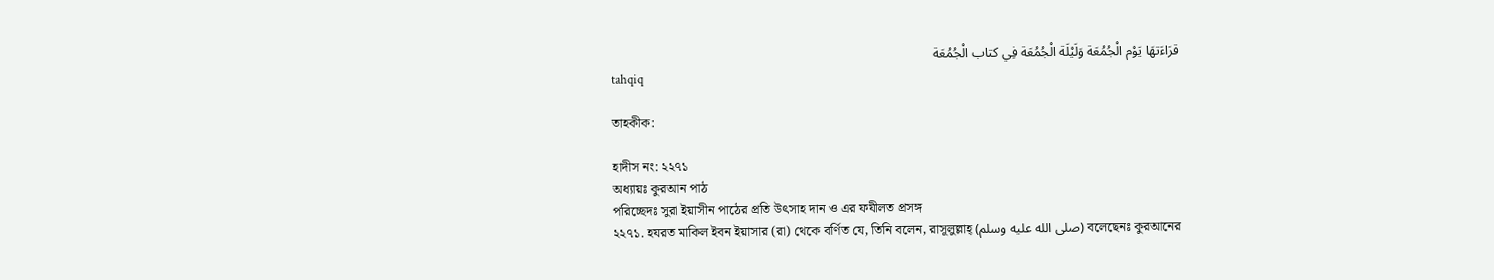قرَاءَتهَا يَوْم الْجُمُعَة وَلَيْلَة الْجُمُعَة فِي كتاب الْجُمُعَة
tahqiq

তাহকীক:

হাদীস নং: ২২৭১
অধ্যায়ঃ কুরআন পাঠ
পরিচ্ছেদঃ সুরা ইয়াসীন পাঠের প্রতি উৎসাহ দান ও এর ফযীলত প্রসঙ্গ
২২৭১. হযরত মাকিল ইবন ইয়াসার (রা) থেকে বর্ণিত যে, তিনি বলেন, রাসূলুল্লাহ্ (صلى الله عليه وسلم) বলেছেনঃ কুরআনের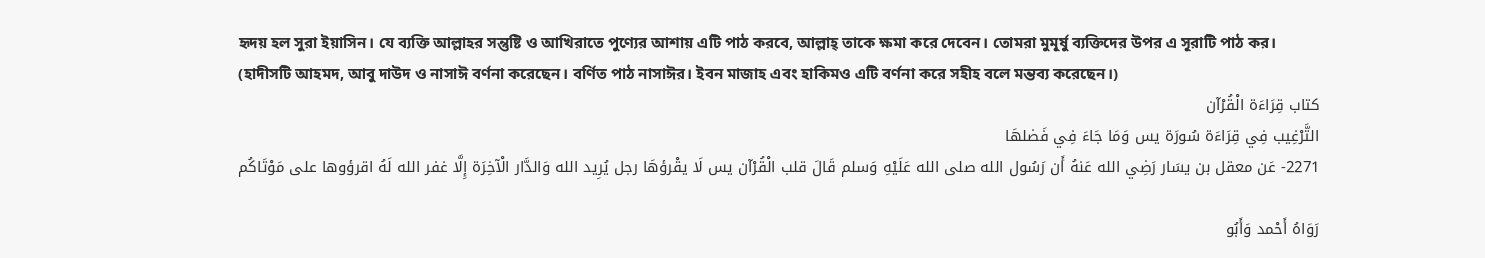হৃদয় হল সুরা ইয়াসিন। যে ব্যক্তি আল্লাহর সন্তুষ্টি ও আখিরাতে পুণ্যের আশায় এটি পাঠ করবে, আল্লাহ্ তাকে ক্ষমা করে দেবেন। তোমরা মুমূর্ষু ব্যক্তিদের উপর এ সূরাটি পাঠ কর।
(হাদীসটি আহমদ, আবু দাউদ ও নাসাঈ বর্ণনা করেছেন। বর্ণিত পাঠ নাসাঈর। ইবন মাজাহ এবং হাকিমও এটি বর্ণনা করে সহীহ বলে মন্তব্য করেছেন।)
كتاب قِرَاءَة الْقُرْآن
التَّرْغِيب فِي قِرَاءَة سُورَة يس وَمَا جَاءَ فِي فَضلهَا
2271- عَن معقل بن يسَار رَضِي الله عَنهُ أَن رَسُول الله صلى الله عَلَيْهِ وَسلم قَالَ قلب الْقُرْآن يس لَا يقْرؤهَا رجل يُرِيد الله وَالدَّار الْآخِرَة إِلَّا غفر الله لَهُ اقرؤوها على مَوْتَاكُم

رَوَاهُ أَحْمد وَأَبُو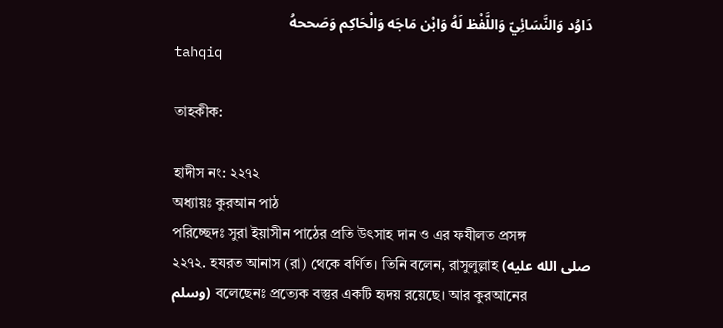دَاوُد وَالنَّسَائِيّ وَاللَّفْظ لَهُ وَابْن مَاجَه وَالْحَاكِم وَصَححهُ
tahqiq

তাহকীক:

হাদীস নং: ২২৭২
অধ্যায়ঃ কুরআন পাঠ
পরিচ্ছেদঃ সুরা ইয়াসীন পাঠের প্রতি উৎসাহ দান ও এর ফযীলত প্রসঙ্গ
২২৭২. হযরত আনাস (রা) থেকে বর্ণিত। তিনি বলেন, রাসুলুল্লাহ (صلى الله عليه وسلم) বলেছেনঃ প্রত্যেক বস্তুর একটি হৃদয় রয়েছে। আর কুরআনের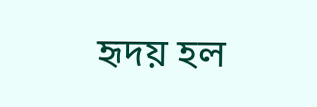হৃদয় হল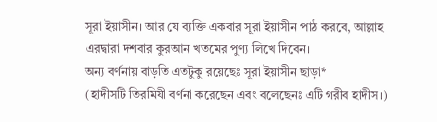সূরা ইয়াসীন। আর যে ব্যক্তি একবার সূরা ইয়াসীন পাঠ করবে, আল্লাহ এরদ্বারা দশবার কুরআন খতমের পুণ্য লিখে দিবেন।
অন্য বর্ণনায় বাড়তি এতটুকু রয়েছেঃ সূরা ইয়াসীন ছাড়া*
(হাদীসটি তিরমিযী বর্ণনা করেছেন এবং বলেছেনঃ এটি গরীব হাদীস।)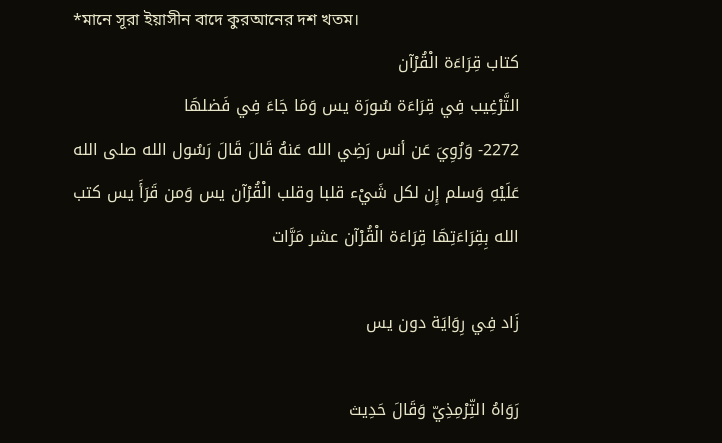*মানে সূরা ইয়াসীন বাদে কুরআনের দশ খতম।
كتاب قِرَاءَة الْقُرْآن
التَّرْغِيب فِي قِرَاءَة سُورَة يس وَمَا جَاءَ فِي فَضلهَا
2272- وَرُوِيَ عَن أنس رَضِي الله عَنهُ قَالَ قَالَ رَسُول الله صلى الله عَلَيْهِ وَسلم إِن لكل شَيْء قلبا وقلب الْقُرْآن يس وَمن قَرَأَ يس كتب الله بِقِرَاءَتِهَا قِرَاءَة الْقُرْآن عشر مَرَّات

زَاد فِي رِوَايَة دون يس

رَوَاهُ التِّرْمِذِيّ وَقَالَ حَدِيث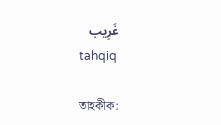غَرِيب
tahqiq

তাহকীক: